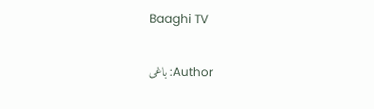Baaghi TV

Author: باغی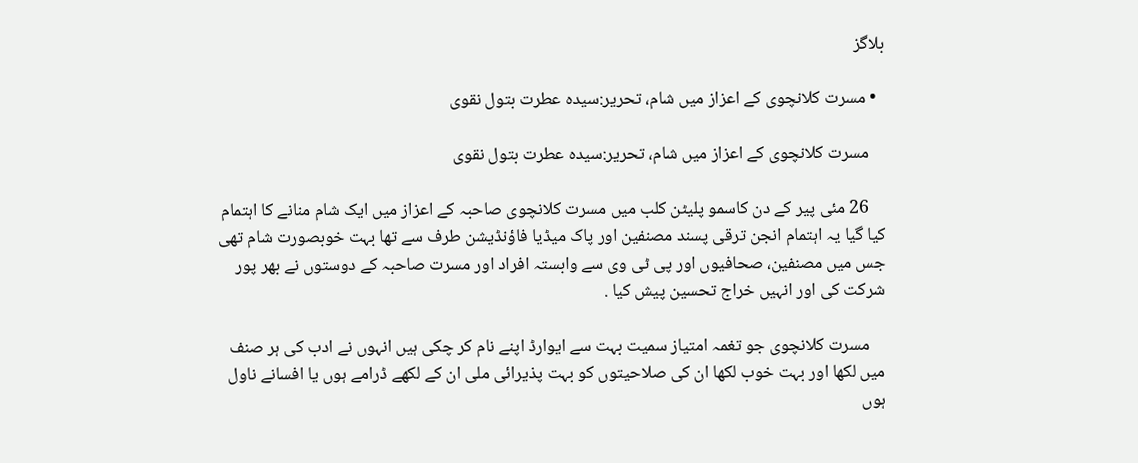بلاگز

  • مسرت کلانچوی کے اعزاز میں شام، تحریر:سیدہ عطرت بتول نقوی

    مسرت کلانچوی کے اعزاز میں شام، تحریر:سیدہ عطرت بتول نقوی

    26 مئی پیر کے دن کاسمو پلیٹن کلب میں مسرت کلانچوی صاحبہ کے اعزاز میں ایک شام منانے کا اہتمام کیا گیا یہ اہتمام انجن ترقی پسند مصنفین اور پاک میڈیا فاؤنڈیشن طرف سے تھا بہت خوبصورت شام تھی جس میں مصنفین، صحافیوں اور پی ٹی وی سے وابستہ افراد اور مسرت صاحبہ کے دوستوں نے بھر پور شرکت کی اور انہیں خراج تحسین پیش کیا .

    مسرت کلانچوی جو تغمہ امتیاز سمیت بہت سے ایوارڈ اپنے نام کر چکی ہیں انہوں نے ادب کی ہر صنف میں لکھا اور بہت خوب لکھا ان کی صلاحیتوں کو بہت پذیرائی ملی ان کے لکھے ڈرامے ہوں یا افسانے ناول ہوں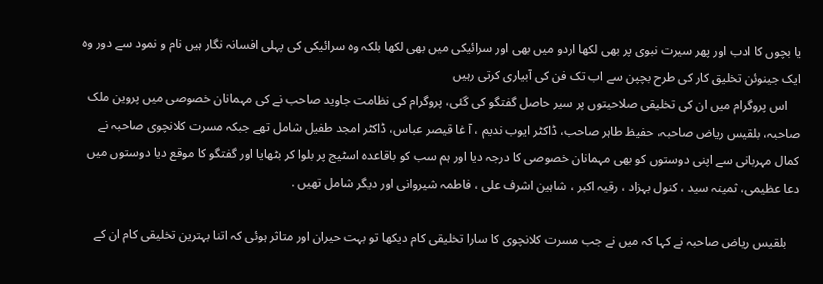یا بچوں کا ادب اور پھر سیرت نبوی پر بھی لکھا اردو میں بھی اور سرائیکی میں بھی لکھا بلکہ وہ سرائیکی کی پہلی افسانہ نگار ہیں نام و نمود سے دور وہ ایک جینوئن تخلیق کار کی طرح بچپن سے اب تک فن کی آبیاری کرتی رہیں
    اس پروگرام میں ان کی تخلیقی صلاحیتوں پر سیر حاصل گفتگو کی گئی، پروگرام کی نظامت جاوید صاحب نے کی مہمانان خصوصی میں پروین ملک صاحبہ، بلقیس ریاض صاحبہ، حفیظ طاہر صاحب، ڈاکٹر ایوب ندیم ، آ غا قیصر عباس، ڈاکٹر امجد طفیل شامل تھے جبکہ مسرت کلانچوی صاحبہ نے کمال مہربانی سے اپنی دوستوں کو بھی مہمانان خصوصی کا درجہ دیا اور ہم سب کو باقاعدہ اسٹیج پر بلوا کر بٹھایا اور گفتگو کا موقع دیا دوستوں میں دعا عظیمی، ثمینہ سید ، کنول بہزاد ، رقیہ اکبر ، شاہین اشرف علی ، فاطمہ شیروانی اور دیگر شامل تھیں .

    بلقیس ریاض صاحبہ نے کہا کہ میں نے جب مسرت کلانچوی کا سارا تخلیقی کام دیکھا تو بہت حیران اور متاثر ہوئی کہ اتنا بہترین تخلیقی کام ان کے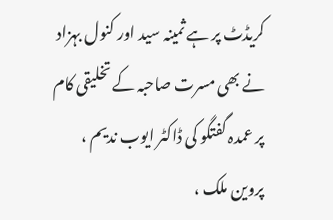کریڈٹ پر ہے ثمینہ سید اور کنول بہزاد نے بھی مسرت صاحبہ کے تخلیقی کام پر عمدہ گفتگو کی ڈاکٹر ایوب ندیم ، پروین ملک ،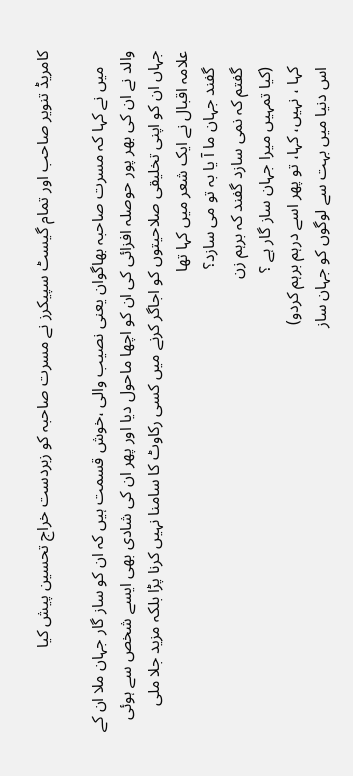کامریڈ تنویر صاحب اور تمام گیسٹ سپیکرز نے مسرت صاحبہ کو زبردست خراج تحسین پیش کیا

    میں نے کہا کہ مسرت صاحبہ بھاگوان یعنی نصیب والی ،خوش قسمت ہیں کہ ان کو ساز گار جہان ملا ان کے والد نے ان کی بھر پور حوصلہ افزائی کی ان کو اچھا ماحول دیا اور پھر ان کی شادی بھی ایسے شخص سے ہوئی جہاں ان کو اپنی تخلیقی صلاحیتوں کو اجاگر کرنے میں کسی رکاوٹ کا سامنا نہیں کرنا پڑا بلکہ مزید جلا ملی علامہ اقبال نے ایک شعر میں کہا تھا
    گفند جہان ما آ یا بہ تو می سازد؟
    گفتم کہ نمی سازد گفند کہ برہم زن
    (کیا تمہیں میرا جہان ساز گار ہے ؟
    کہا ، نہیں، کہا، تو پھر اسے درہم برہم کردو)
    اس دنیا میں بہت سے لوگوں کو جہان ساز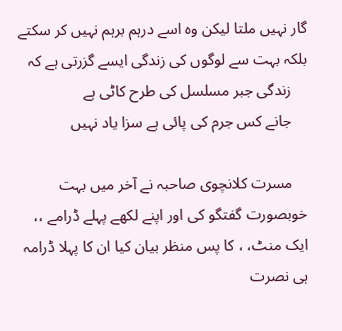گار نہیں ملتا لیکن وہ اسے درہم برہم نہیں کر سکتے بلکہ بہت سے لوگوں کی زندگی ایسے گزرتی ہے کہ
    زندگی جبر مسلسل کی طرح کاٹی ہے
    جانے کس جرم کی پائی ہے سزا یاد نہیں

    مسرت کلانچوی صاحبہ نے آخر میں بہت خوبصورت گفتگو کی اور اپنے لکھے پہلے ڈرامے ،، ایک منٹ، ، کا پس منظر بیان کیا ان کا پہلا ڈرامہ ہی نصرت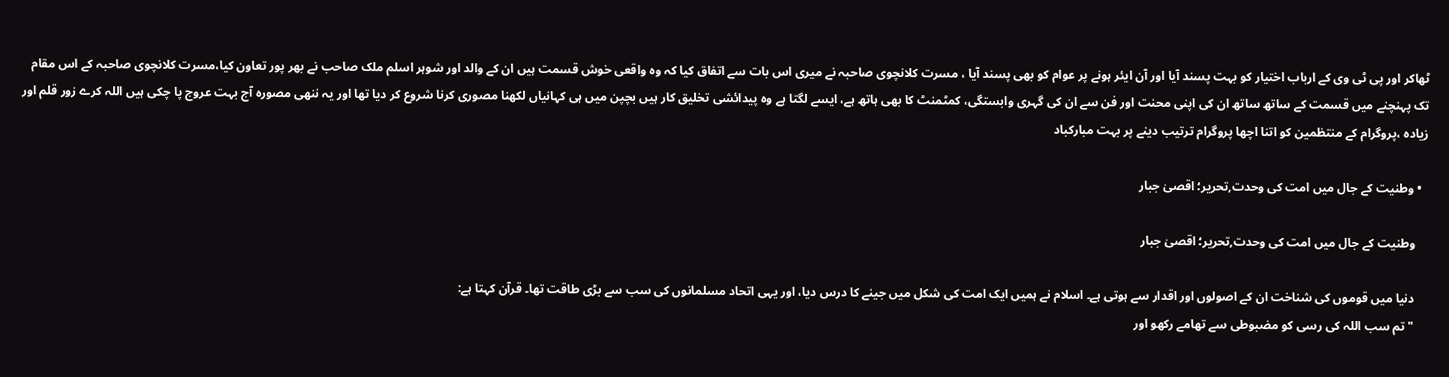ٹھاکر اور پی ٹی وی کے ارباب اختیار کو بہت پسند آیا اور آن ایئر ہونے پر عوام کو بھی پسند آیا ، مسرت کلانچوی صاحبہ نے میری اس بات سے اتفاق کیا کہ وہ واقعی خوش قسمت ہیں ان کے والد اور شوہر اسلم ملک صاحب نے بھر پور تعاون کیا،مسرت کلانچوی صاحبہ کے اس مقام تک پہنچنے میں قسمت کے ساتھ ساتھ ان کی اپنی محنت اور فن سے ان کی گہری وابستگی، کمٹمنٹ کا بھی ہاتھ ہے، ایسے لگتا ہے وہ پیدائشی تخلیق کار ہیں بچپن میں ہی کہانیاں لکھنا مصوری کرنا شروع کر دیا تھا اور یہ ننھی مصورہ آج بہت عروج پا چکی ہیں اللہ کرے زور قلم اور زیادہ ،پروگرام کے منتظمین کو اتنا اچھا پروگرام ترتیب دینے پر بہت مبارکباد

  • وطنیت کے جال میں امت کی وحدت,تحریر؛ اقصیٰ جبار

    وطنیت کے جال میں امت کی وحدت,تحریر؛ اقصیٰ جبار

    دنیا میں قوموں کی شناخت ان کے اصولوں اور اقدار سے ہوتی ہے۔ اسلام نے ہمیں ایک امت کی شکل میں جینے کا درس دیا، اور یہی اتحاد مسلمانوں کی سب سے بڑی طاقت تھا۔ قرآن کہتا ہے:
    "تم سب اللہ کی رسی کو مضبوطی سے تھامے رکھو اور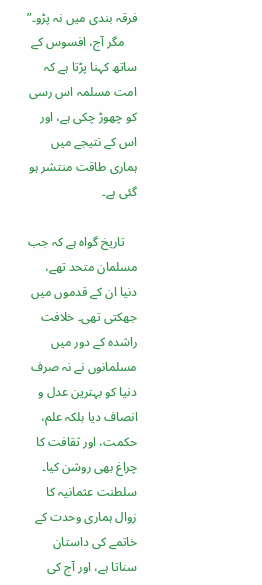فرقہ بندی میں نہ پڑو۔”
    مگر آج، افسوس کے ساتھ کہنا پڑتا ہے کہ امت مسلمہ اس رسی کو چھوڑ چکی ہے، اور اس کے نتیجے میں ہماری طاقت منتشر ہو گئی ہے۔

    تاریخ گواہ ہے کہ جب مسلمان متحد تھے، دنیا ان کے قدموں میں جھکتی تھی۔ خلافت راشدہ کے دور میں مسلمانوں نے نہ صرف دنیا کو بہترین عدل و انصاف دیا بلکہ علم، حکمت، اور ثقافت کا چراغ بھی روشن کیا۔ سلطنت عثمانیہ کا زوال ہماری وحدت کے خاتمے کی داستان سناتا ہے، اور آج کی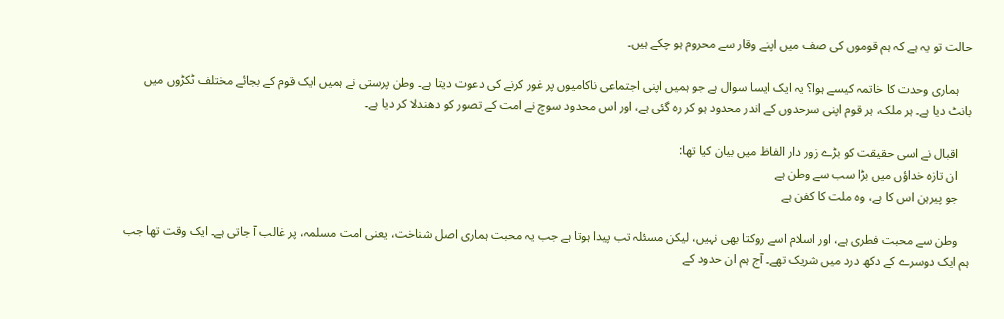حالت تو یہ ہے کہ ہم قوموں کی صف میں اپنے وقار سے محروم ہو چکے ہیں۔

    ہماری وحدت کا خاتمہ کیسے ہوا؟ یہ ایک ایسا سوال ہے جو ہمیں اپنی اجتماعی ناکامیوں پر غور کرنے کی دعوت دیتا ہے۔ وطن پرستی نے ہمیں ایک قوم کے بجائے مختلف ٹکڑوں میں بانٹ دیا ہے۔ ہر ملک، ہر قوم اپنی سرحدوں کے اندر محدود ہو کر رہ گئی ہے، اور اس محدود سوچ نے امت کے تصور کو دھندلا کر دیا ہے۔

    اقبال نے اسی حقیقت کو بڑے زور دار الفاظ میں بیان کیا تھا:
    ان تازہ خداؤں میں بڑا سب سے وطن ہے
    جو پیرہن اس کا ہے، وہ ملت کا کفن ہے

    وطن سے محبت فطری ہے، اور اسلام اسے روکتا بھی نہیں، لیکن مسئلہ تب پیدا ہوتا ہے جب یہ محبت ہماری اصل شناخت، یعنی امت مسلمہ، پر غالب آ جاتی ہے۔ ایک وقت تھا جب ہم ایک دوسرے کے دکھ درد میں شریک تھے۔ آج ہم ان حدود کے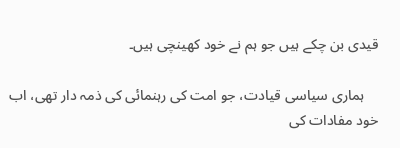قیدی بن چکے ہیں جو ہم نے خود کھینچی ہیں۔

    ہماری سیاسی قیادت، جو امت کی رہنمائی کی ذمہ دار تھی، اب خود مفادات کی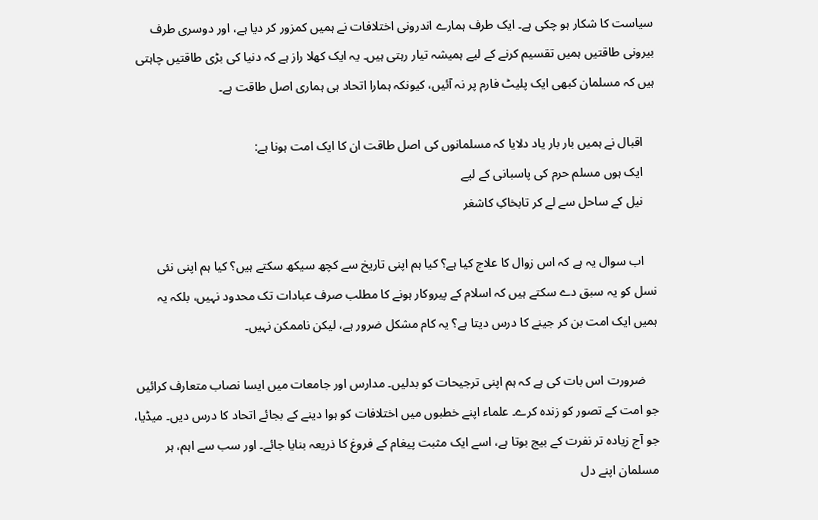سیاست کا شکار ہو چکی ہے۔ ایک طرف ہمارے اندرونی اختلافات نے ہمیں کمزور کر دیا ہے، اور دوسری طرف بیرونی طاقتیں ہمیں تقسیم کرنے کے لیے ہمیشہ تیار رہتی ہیں۔ یہ ایک کھلا راز ہے کہ دنیا کی بڑی طاقتیں چاہتی ہیں کہ مسلمان کبھی ایک پلیٹ فارم پر نہ آئیں، کیونکہ ہمارا اتحاد ہی ہماری اصل طاقت ہے۔

    اقبال نے ہمیں بار بار یاد دلایا کہ مسلمانوں کی اصل طاقت ان کا ایک امت ہونا ہے:
    ایک ہوں مسلم حرم کی پاسبانی کے لیے
    نیل کے ساحل سے لے کر تابخاکِ کاشغر

    اب سوال یہ ہے کہ اس زوال کا علاج کیا ہے؟ کیا ہم اپنی تاریخ سے کچھ سیکھ سکتے ہیں؟ کیا ہم اپنی نئی نسل کو یہ سبق دے سکتے ہیں کہ اسلام کے پیروکار ہونے کا مطلب صرف عبادات تک محدود نہیں، بلکہ یہ ہمیں ایک امت بن کر جینے کا درس دیتا ہے؟ یہ کام مشکل ضرور ہے، لیکن ناممکن نہیں۔

    ضرورت اس بات کی ہے کہ ہم اپنی ترجیحات کو بدلیں۔ مدارس اور جامعات میں ایسا نصاب متعارف کرائیں جو امت کے تصور کو زندہ کرے۔ علماء اپنے خطبوں میں اختلافات کو ہوا دینے کے بجائے اتحاد کا درس دیں۔ میڈیا، جو آج زیادہ تر نفرت کے بیج بوتا ہے، اسے ایک مثبت پیغام کے فروغ کا ذریعہ بنایا جائے۔ اور سب سے اہم، ہر مسلمان اپنے دل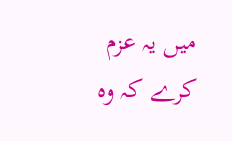میں یہ عزم کرے کہ وہ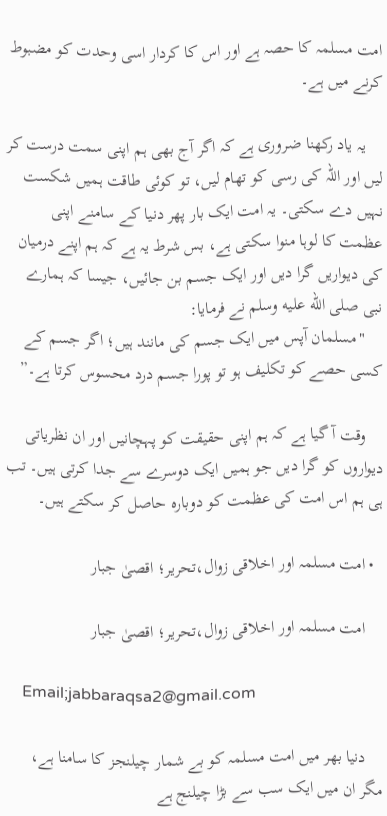امت مسلمہ کا حصہ ہے اور اس کا کردار اسی وحدت کو مضبوط کرنے میں ہے۔

    یہ یاد رکھنا ضروری ہے کہ اگر آج بھی ہم اپنی سمت درست کر لیں اور اللہ کی رسی کو تھام لیں، تو کوئی طاقت ہمیں شکست نہیں دے سکتی۔ یہ امت ایک بار پھر دنیا کے سامنے اپنی عظمت کا لوہا منوا سکتی ہے، بس شرط یہ ہے کہ ہم اپنے درمیان کی دیواریں گرا دیں اور ایک جسم بن جائیں، جیسا کہ ہمارے نبی صلى الله عليه وسلم نے فرمایا:
    "مسلمان آپس میں ایک جسم کی مانند ہیں؛ اگر جسم کے کسی حصے کو تکلیف ہو تو پورا جسم درد محسوس کرتا ہے۔”

    وقت آ گیا ہے کہ ہم اپنی حقیقت کو پہچانیں اور ان نظریاتی دیواروں کو گرا دیں جو ہمیں ایک دوسرے سے جدا کرتی ہیں۔ تب ہی ہم اس امت کی عظمت کو دوبارہ حاصل کر سکتے ہیں۔

  • امت مسلمہ اور اخلاقی زوال،تحریر؛ اقصیٰ جبار

    امت مسلمہ اور اخلاقی زوال،تحریر؛ اقصیٰ جبار

    Email;jabbaraqsa2@gmail.com

    دنیا بھر میں امت مسلمہ کو بے شمار چیلنجز کا سامنا ہے، مگر ان میں ایک سب سے بڑا چیلنج ہے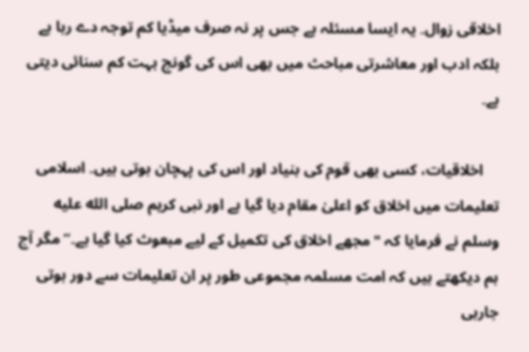اخلاقی زوال۔ یہ ایسا مسئلہ ہے جس پر نہ صرف میڈیا کم توجہ دے رہا ہے بلکہ ادب اور معاشرتی مباحث میں بھی اس کی گونج بہت کم سنائی دیتی ہے۔

    اخلاقیات، کسی بھی قوم کی بنیاد اور اس کی پہچان ہوتی ہیں۔ اسلامی تعلیمات میں اخلاق کو اعلیٰ مقام دیا گیا ہے اور نبی کریم صلى الله عليه وسلم نے فرمایا کہ "مجھے اخلاق کی تکمیل کے لیے مبعوث کیا گیا ہے۔” مگر آج ہم دیکھتے ہیں کہ امت مسلمہ مجموعی طور پر ان تعلیمات سے دور ہوتی جارہی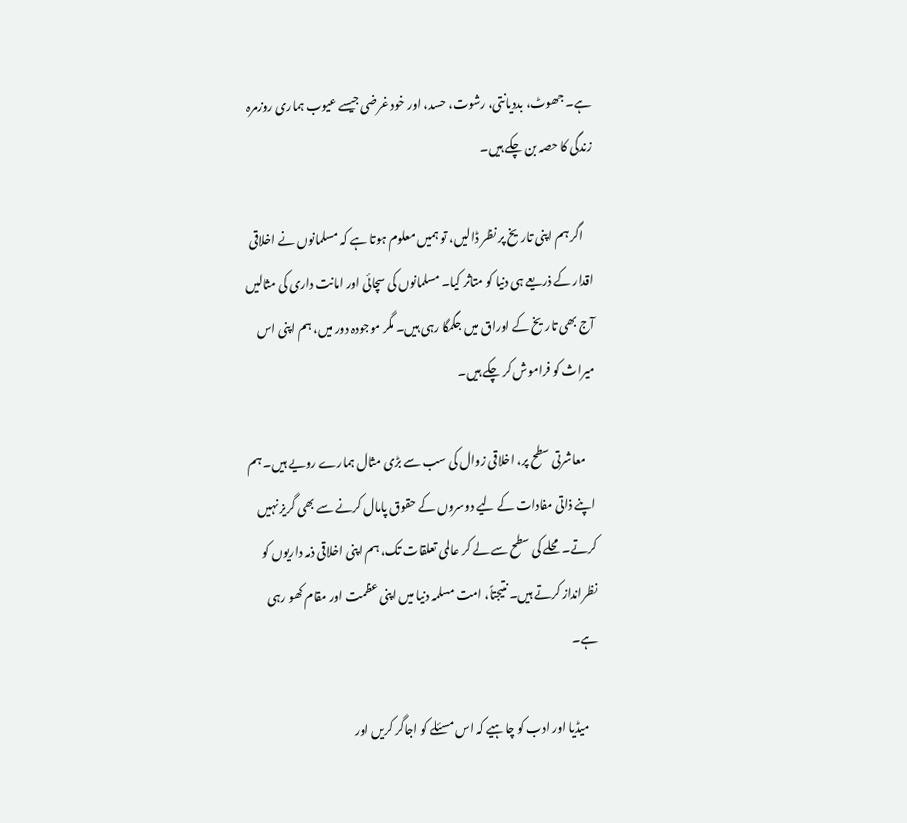ہے۔ جھوٹ، بددیانتی، رشوت، حسد، اور خود غرضی جیسے عیوب ہماری روزمرہ زندگی کا حصہ بن چکے ہیں۔

    اگر ہم اپنی تاریخ پر نظر ڈالیں، تو ہمیں معلوم ہوتا ہے کہ مسلمانوں نے اخلاقی اقدار کے ذریعے ہی دنیا کو متاثر کیا۔ مسلمانوں کی سچائی اور امانت داری کی مثالیں آج بھی تاریخ کے اوراق میں جگمگا رہی ہیں۔ مگر موجودہ دور میں، ہم اپنی اس میراث کو فراموش کر چکے ہیں۔

    معاشرتی سطح پر، اخلاقی زوال کی سب سے بڑی مثال ہمارے رویے ہیں۔ ہم اپنے ذاتی مفادات کے لیے دوسروں کے حقوق پامال کرنے سے بھی گریز نہیں کرتے۔ محلے کی سطح سے لے کر عالمی تعلقات تک، ہم اپنی اخلاقی ذمہ داریوں کو نظرانداز کرتے ہیں۔ نتیجتاً، امت مسلمہ دنیا میں اپنی عظمت اور مقام کھو رہی ہے۔

    میڈیا اور ادب کو چاہیے کہ اس مسئلے کو اجاگر کریں اور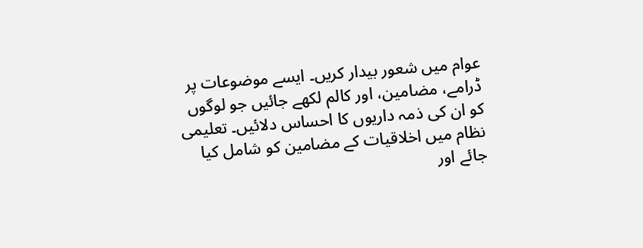عوام میں شعور بیدار کریں۔ ایسے موضوعات پر ڈرامے، مضامین، اور کالم لکھے جائیں جو لوگوں کو ان کی ذمہ داریوں کا احساس دلائیں۔ تعلیمی نظام میں اخلاقیات کے مضامین کو شامل کیا جائے اور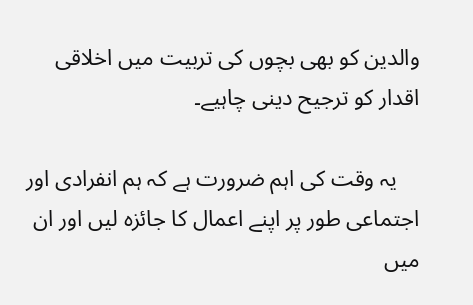والدین کو بھی بچوں کی تربیت میں اخلاقی اقدار کو ترجیح دینی چاہیے۔

    یہ وقت کی اہم ضرورت ہے کہ ہم انفرادی اور اجتماعی طور پر اپنے اعمال کا جائزہ لیں اور ان میں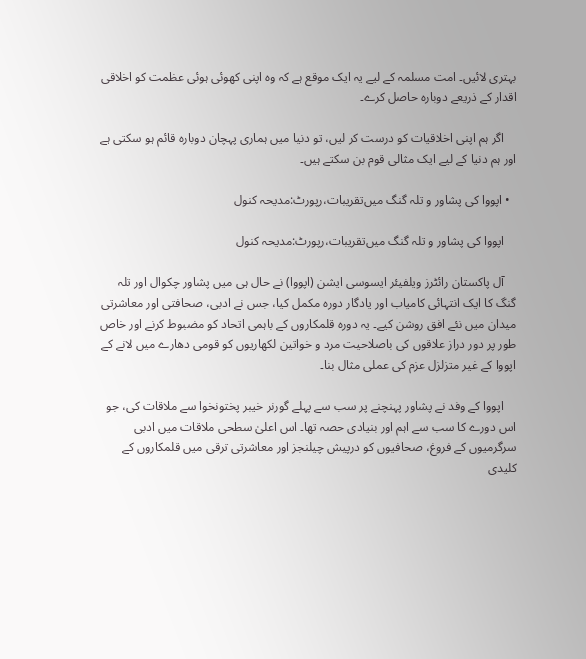بہتری لائیں۔ امت مسلمہ کے لیے یہ ایک موقع ہے کہ وہ اپنی کھوئی ہوئی عظمت کو اخلاقی اقدار کے ذریعے دوبارہ حاصل کرے۔

    اگر ہم اپنی اخلاقیات کو درست کر لیں، تو دنیا میں ہماری پہچان دوبارہ قائم ہو سکتی ہے اور ہم دنیا کے لیے ایک مثالی قوم بن سکتے ہیں۔

  • اپووا کی پشاور و تلہ گنگ میں‌تقریبات،رپورٹ:مدیحہ کنول

    اپووا کی پشاور و تلہ گنگ میں‌تقریبات،رپورٹ:مدیحہ کنول

    آل پاکستان رائٹرز ویلفیئر ایسوسی ایشن (اپووا) نے حال ہی میں پشاور چکوال اور تلہ گنگ کا ایک انتہائی کامیاب اور یادگار دورہ مکمل کیا، جس نے ادبی، صحافتی اور معاشرتی میدان میں نئے افق روشن کیے۔ یہ دورہ قلمکاروں کے باہمی اتحاد کو مضبوط کرنے اور خاص طور پر دور دراز علاقوں کی باصلاحیت مرد و خواتین لکھاریوں کو قومی دھارے میں لانے کے اپووا کے غیر متزلزل عزم کی عملی مثال بنا۔

    اپووا کے وفد نے پشاور پہنچنے پر سب سے پہلے گورنر خیبر پختونخوا سے ملاقات کی، جو اس دورے کا سب سے اہم اور بنیادی حصہ تھا۔ اس اعلیٰ سطحی ملاقات میں ادبی سرگرمیوں کے فروغ، صحافیوں کو درپیش چیلنجز اور معاشرتی ترقی میں قلمکاروں کے کلیدی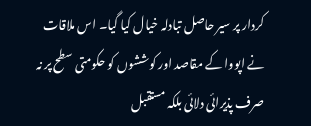کردار پر سیر حاصل تبادلہ خیال کیا گیا۔ اس ملاقات نے اپووا کے مقاصد اور کوششوں کو حکومتی سطح پر نہ صرف پذیرائی دلائی بلکہ مستقبل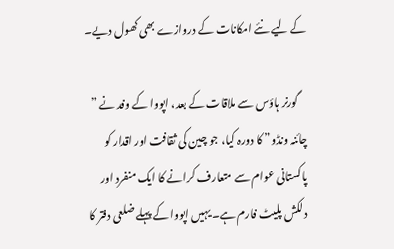کے لیے نئے امکانات کے دروازے بھی کھول دیے۔

    گورنر ہاؤس سے ملاقات کے بعد، اپووا کے وفد نے ” چائنہ ونڈو” کا دورہ کیا، جو چین کی ثقافت اور اقدار کو پاکستانی عوام سے متعارف کرانے کا ایک منفرد اور دلکش پلیٹ فارم ہے۔ یہیں اپووا کے پہلے ضلعی دفتر کا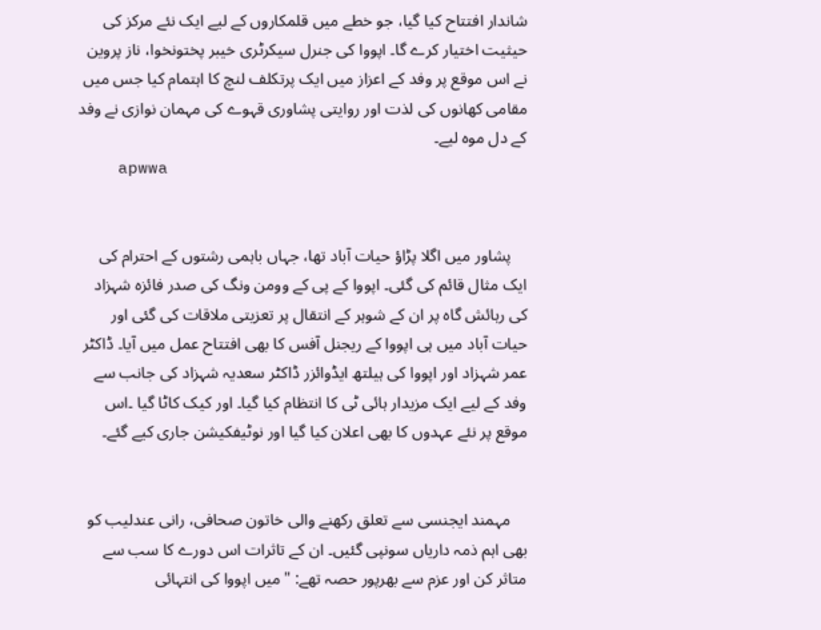شاندار افتتاح کیا گیا، جو خطے میں قلمکاروں کے لیے ایک نئے مرکز کی حیثیت اختیار کرے گا۔ اپووا کی جنرل سیکرٹری خیبر پختونخوا، ناز پروین نے اس موقع پر وفد کے اعزاز میں ایک پرتکلف لنچ کا اہتمام کیا جس میں مقامی کھانوں کی لذت اور روایتی پشاوری قہوے کی مہمان نوازی نے وفد کے دل موہ لیے۔
    apwwa


    پشاور میں اگلا پڑاؤ حیات آباد تھا، جہاں باہمی رشتوں کے احترام کی ایک مثال قائم کی گئی۔ اپووا کے پی کے وومن ونگ کی صدر فائزہ شہزاد کی رہائش گاہ پر ان کے شوہر کے انتقال پر تعزیتی ملاقات کی گئی اور حیات آباد میں ہی اپووا کے ریجنل آفس کا بھی افتتاح عمل میں آیا۔ ڈاکٹر عمر شہزاد اور اپووا کی ہیلتھ ایڈوائزر ڈاکٹر سعدیہ شہزاد کی جانب سے وفد کے لیے ایک مزیدار ہائی ٹی کا انتظام کیا گیا۔ اور کیک کاٹا گیا ۔اس موقع پر نئے عہدوں کا بھی اعلان کیا گیا اور نوٹیفکیشن جاری کیے گئے۔


    مہمند ایجنسی سے تعلق رکھنے والی خاتون صحافی، رانی عندلیب کو بھی اہم ذمہ داریاں سونپی گئیں۔ ان کے تاثرات اس دورے کا سب سے متاثر کن اور عزم سے بھرپور حصہ تھے: "میں اپووا کی انتہائی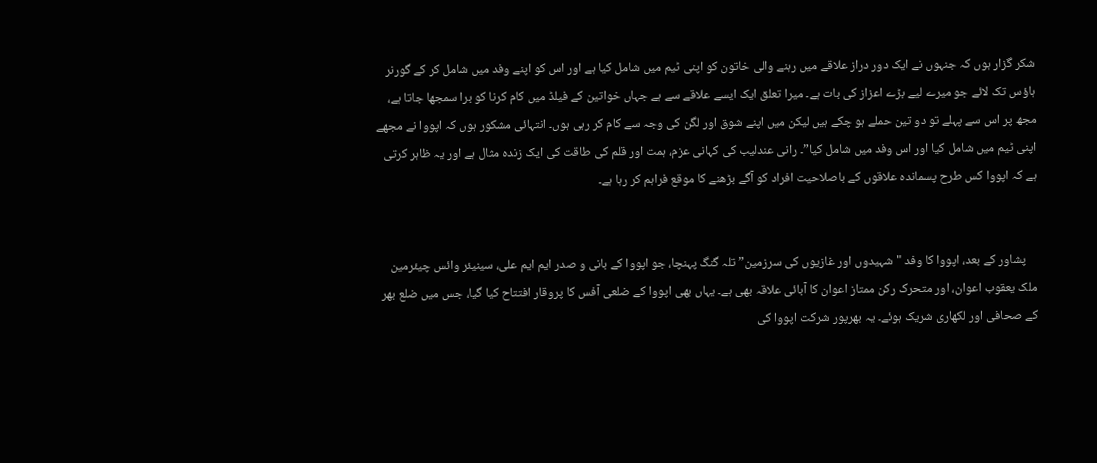شکر گزار ہوں کہ جنہوں نے ایک دور دراز علاقے میں رہنے والی خاتون کو اپنی ٹیم میں شامل کیا ہے اور اس کو اپنے وفد میں شامل کر کے گورنر ہاؤس تک لائے جو میرے لیے بڑے اعزاز کی بات ہے۔ میرا تعلق ایک ایسے علاقے سے ہے جہاں خواتین کے فیلڈ میں کام کرنا کو برا سمجھا جاتا ہے، مجھ پر اس سے پہلے تو دو تین حملے ہو چکے ہیں لیکن میں اپنے شوق اور لگن کی وجہ سے کام کر رہی ہوں۔ انتہائی مشکور ہوں کہ اپووا نے مجھے اپنی ٹیم میں شامل کیا اور اس وفد میں شامل کیا”۔ رانی عندلیب کی کہانی عزم، ہمت اور قلم کی طاقت کی ایک زندہ مثال ہے اور یہ ظاہر کرتی ہے کہ اپووا کس طرح پسماندہ علاقوں کے باصلاحیت افراد کو آگے بڑھنے کا موقع فراہم کر رہا ہے۔


    پشاور کے بعد، اپووا کا وفد "شہیدوں اور غازیوں کی سرزمین” تلہ گنگ پہنچا، جو اپووا کے بانی و صدر ایم ایم علی، سینیئر وائس چیئرمین ملک یعقوب اعوان، اور متحرک رکن ممتاز اعوان کا آبائی علاقہ بھی ہے۔ یہاں بھی اپووا کے ضلعی آفس کا پروقار افتتاح کیا گیا، جس میں ضلع بھر کے صحافی اور لکھاری شریک ہوئے۔ یہ بھرپور شرکت اپووا کی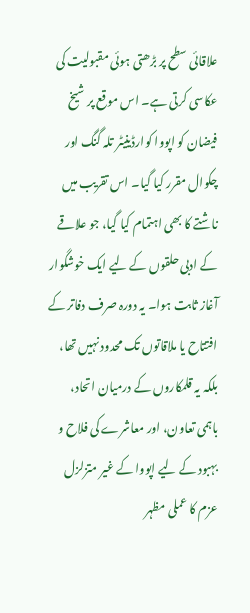علاقائی سطح پر بڑھتی ہوئی مقبولیت کی عکاسی کرتی ہے۔ اس موقع پر شیخ فیضان کو اپووا کوارڈینیٹر تلہ گنگ اور چکوال مقرر کیا گیا۔ اس تقریب میں ناشتے کا بھی اہتمام کیا گیا، جو علاقے کے ادبی حلقوں کے لیے ایک خوشگوار آغاز ثابت ہوا۔ یہ دورہ صرف دفاتر کے افتتاح یا ملاقاتوں تک محدود نہیں تھا، بلکہ یہ قلمکاروں کے درمیان اتحاد، باہمی تعاون، اور معاشرے کی فلاح و بہبود کے لیے اپووا کے غیر متزلزل عزم کا عملی مظہر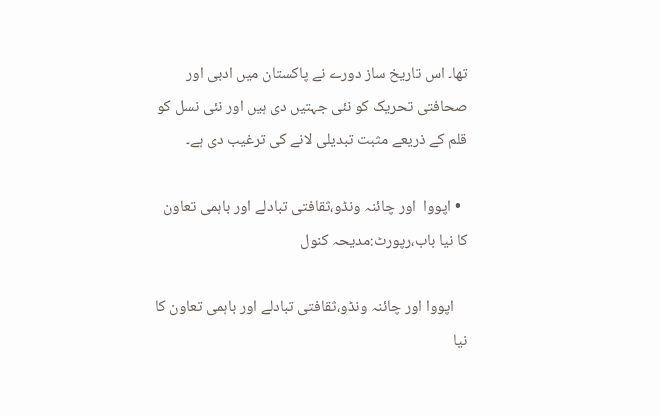تھا۔ اس تاریخ ساز دورے نے پاکستان میں ادبی اور صحافتی تحریک کو نئی جہتیں دی ہیں اور نئی نسل کو قلم کے ذریعے مثبت تبدیلی لانے کی ترغیب دی ہے۔

  • اپووا  اور چائنہ ونڈو،ثقافتی تبادلے اور باہمی تعاون کا نیا باب،رپورٹ:مدیحہ کنول

    اپووا اور چائنہ ونڈو،ثقافتی تبادلے اور باہمی تعاون کا نیا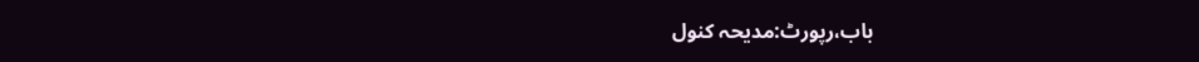باب،رپورٹ:مدیحہ کنول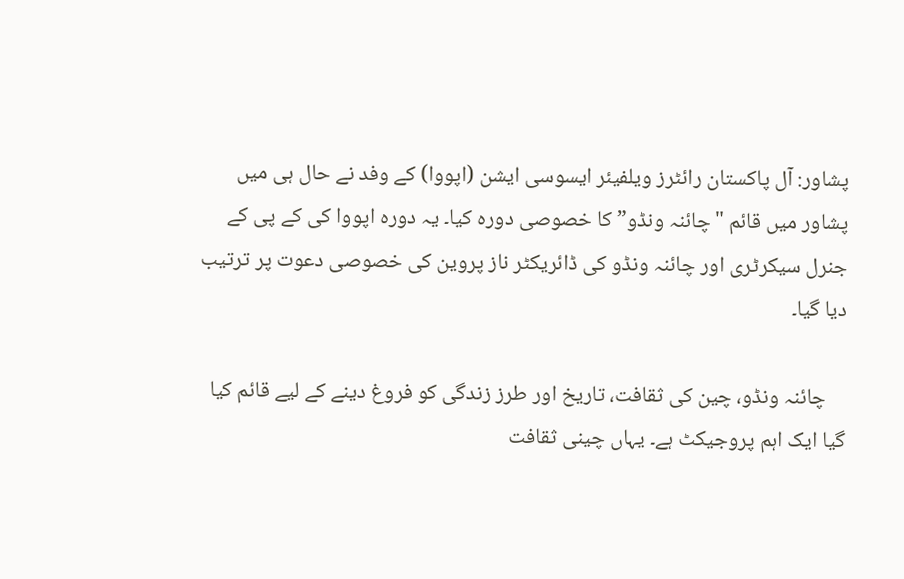پشاور: آل پاکستان رائٹرز ویلفیئر ایسوسی ایشن (اپووا) کے وفد نے حال ہی میں پشاور میں قائم "چائنہ ونڈو” کا خصوصی دورہ کیا۔ یہ دورہ اپووا کی کے پی کے جنرل سیکرٹری اور چائنہ ونڈو کی ڈائریکٹر ناز پروین کی خصوصی دعوت پر ترتیب دیا گیا۔

    چائنہ ونڈو، چین کی ثقافت، تاریخ اور طرز زندگی کو فروغ دینے کے لیے قائم کیا گیا ایک اہم پروجیکٹ ہے۔ یہاں چینی ثقافت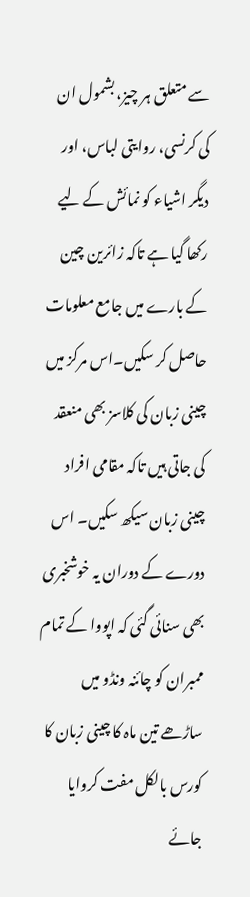سے متعلق ہر چیز، بشمول ان کی کرنسی، روایتی لباس، اور دیگر اشیاء کو نمائش کے لیے رکھا گیا ہے تاکہ زائرین چین کے بارے میں جامع معلومات حاصل کر سکیں۔اس مرکز میں چینی زبان کی کلاسز بھی منعقد کی جاتی ہیں تاکہ مقامی افراد چینی زبان سیکھ سکیں۔ اس دورے کے دوران یہ خوشخبری بھی سنائی گئی کہ اپووا کے تمام ممبران کو چائنہ ونڈو میں ساڑھے تین ماہ کا چینی زبان کا کورس بالکل مفت کروایا جائے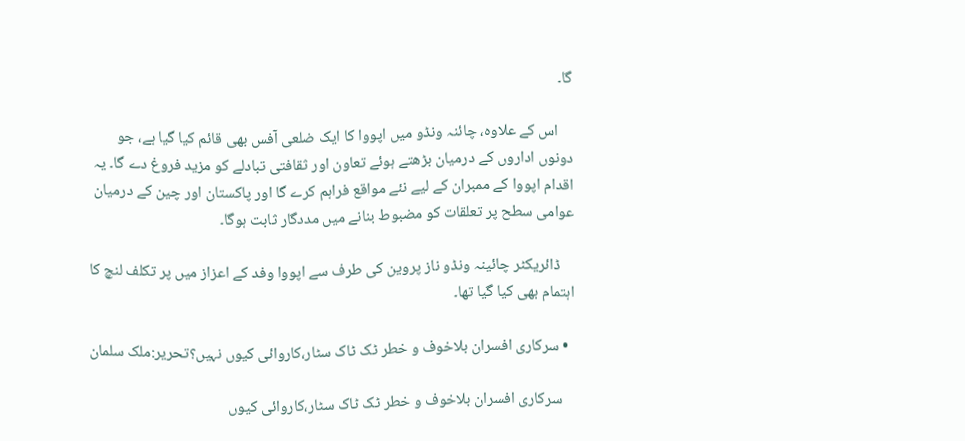گا۔

    اس کے علاوہ، چائنہ ونڈو میں اپووا کا ایک ضلعی آفس بھی قائم کیا گیا ہے، جو دونوں اداروں کے درمیان بڑھتے ہوئے تعاون اور ثقافتی تبادلے کو مزید فروغ دے گا۔ یہ اقدام اپووا کے ممبران کے لیے نئے مواقع فراہم کرے گا اور پاکستان اور چین کے درمیان عوامی سطح پر تعلقات کو مضبوط بنانے میں مددگار ثابت ہوگا۔

    ڈائریکٹر چائینہ ونڈو ناز پروین کی طرف سے اپووا وفد کے اعزاز میں پر تکلف لنچ کا اہتمام بھی کیا گیا تھا۔

  • سرکاری افسران بلاخوف و خطر ٹک ٹاک سٹار،کاروائی کیوں نہیں؟تحریر:ملک سلمان

    سرکاری افسران بلاخوف و خطر ٹک ٹاک سٹار،کاروائی کیوں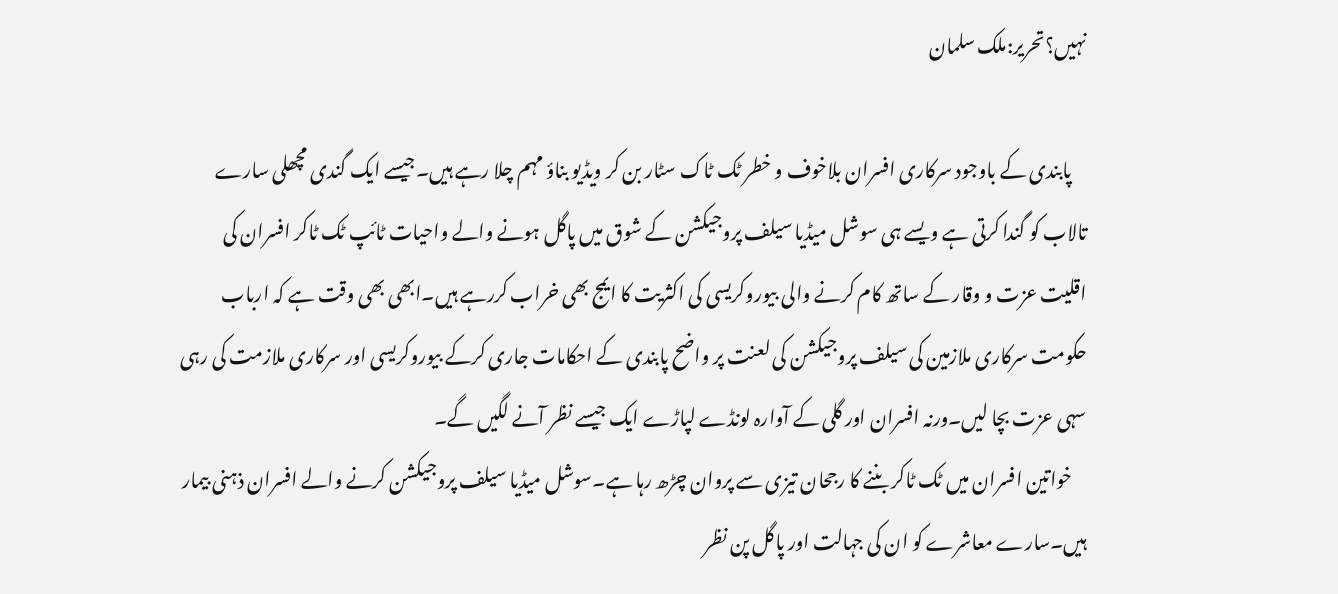نہیں؟تحریر:ملک سلمان

    پابندی کے باوجود سرکاری افسران بلاخوف و خطر ٹک ٹاک سٹار بن کر ویڈیو بناؤ مہم چلا رہے ہیں۔جیسے ایک گندی مچھلی سارے تالاب کو گندا کرتی ہے ویسے ہی سوشل میڈیا سیلف پروجیکشن کے شوق میں پاگل ہونے والے واحیات ٹائپ ٹک ٹاکر افسران کی اقلیت عزت و وقار کے ساتھ کام کرنے والی بیوروکریسی کی اکثریت کا ایمج بھی خراب کررہے ہیں۔ابھی بھی وقت ہے کہ ارباب حکومت سرکاری ملازمین کی سیلف پروجیکشن کی لعنت پر واضح پابندی کے احکامات جاری کرکے بیوروکریسی اور سرکاری ملازمت کی رہی سہی عزت بچا لیں۔ورنہ افسران اور گلی کے آوارہ لونڈے لپاڑے ایک جیسے نظر آنے لگیں گے۔
    خواتین افسران میں ٹک ٹاکر بننے کا رجحان تیزی سے پروان چڑھ رہا ہے۔سوشل میڈیا سیلف پروجیکشن کرنے والے افسران ذہنی بیمار ہیں۔سارے معاشرے کو ان کی جہالت اور پاگل پن نظر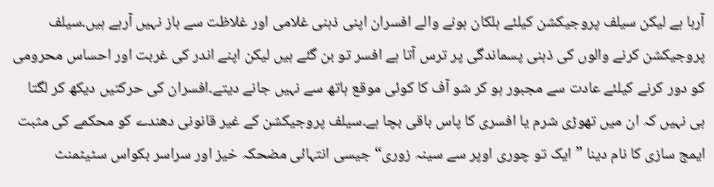آرہا ہے لیکن سیلف پروجیکشن کیلئے ہلکان ہونے والے افسران اپنی ذہنی غلامی اور غلاظت سے باز نہیں آرہے ہیں۔سیلف پروجیکشن کرنے والوں کی ذہنی پسماندگی پر ترس آتا ہے افسر تو بن گئے ہیں لیکن اپنے اندر کی غربت اور احساس محرومی کو دور کرنے کیلئے عادت سے مجبور ہو کر شو آف کا کوئی موقع ہاتھ سے نہیں جانے دیتے۔افسران کی حرکتیں دیکھ کر لگتا ہی نہیں کہ ان میں تھوڑی شرم یا افسری کا پاس باقی بچا ہے۔سیلف پروجیکشن کے غیر قانونی دھندے کو محکمے کی مثبت ایمج سازی کا نام دینا ”ایک تو چوری اوپر سے سینہ زوری“ جیسی انتہائی مضحکہ خیز اور سراسر بکواس سٹیٹمنٹ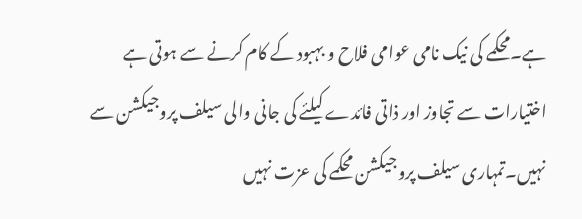ہے۔محکمے کی نیک نامی عوامی فلاح و بہبود کے کام کرنے سے ہوتی ہے اختیارات سے تجاوز اور ذاتی فائدے کیلئے کی جانی والی سیلف پروجیکشن سے نہیں۔تمہاری سیلف پروجیکشن محکمے کی عزت نہیں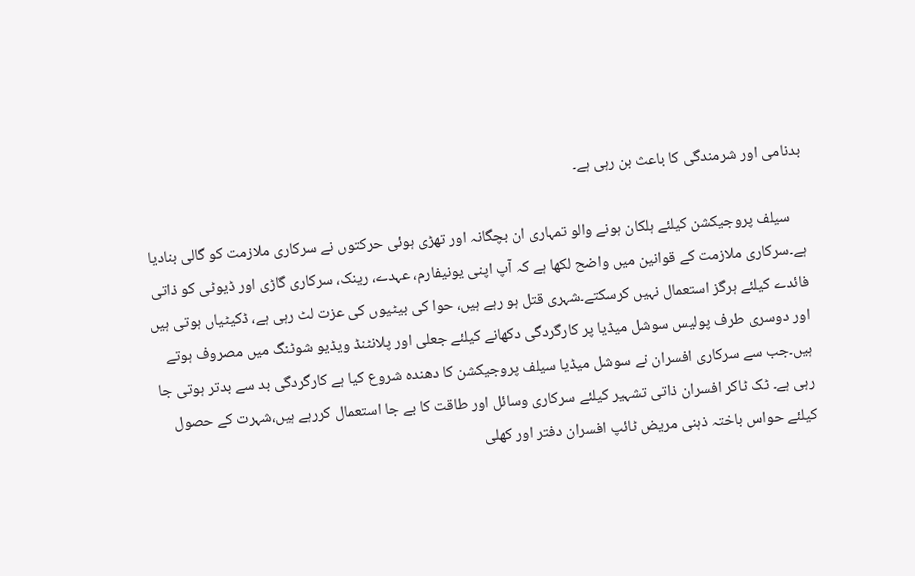بدنامی اور شرمندگی کا باعث بن رہی ہے۔

    سیلف پروجیکشن کیلئے ہلکان ہونے والو تمہاری ان بچگانہ اور تھڑی ہوئی حرکتوں نے سرکاری ملازمت کو گالی بنادیا ہے۔سرکاری ملازمت کے قوانین میں واضح لکھا ہے کہ آپ اپنی یونیفارم، عہدے، رینک، سرکاری گاڑی اور ڈیوٹی کو ذاتی فائدے کیلئے ہرگز استعمال نہیں کرسکتے۔شہری قتل ہو رہے ہیں، حوا کی بیٹیوں کی عزت لٹ رہی ہے، ڈکیٹیاں ہوتی ہیں اور دوسری طرف پولیس سوشل میڈیا پر کارگردگی دکھانے کیلئے جعلی اور پلانٹنڈ ویڈیو شوٹنگ میں مصروف ہوتے ہیں۔جب سے سرکاری افسران نے سوشل میڈیا سیلف پروجیکشن کا دھندہ شروع کیا ہے کارگردگی بد سے بدتر ہوتی جا رہی ہے۔ ٹک ٹاکر افسران ذاتی تشہیر کیلئے سرکاری وسائل اور طاقت کا بے جا استعمال کررہے ہیں،شہرت کے حصول کیلئے حواس باختہ ذہنی مریض ٹائپ افسران دفتر اور کھلی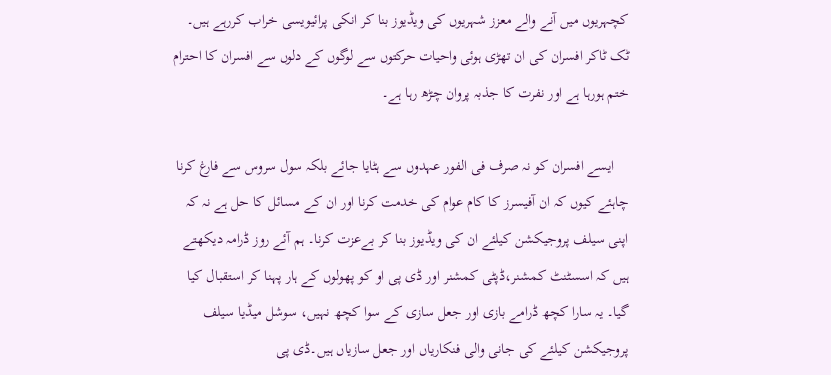کچہریوں میں آنے والے معزز شہریوں کی ویڈیوز بنا کر انکی پرائیویسی خراب کررہے ہیں۔ ٹک ٹاکر افسران کی ان تھڑی ہوئی واحیات حرکتوں سے لوگوں کے دلوں سے افسران کا احترام ختم ہورہا ہے اور نفرت کا جذبہ پروان چڑھ رہا ہے۔

    ایسے افسران کو نہ صرف فی الفور عہدوں سے ہٹایا جائے بلکہ سول سروس سے فارغ کرنا چاہئے کیوں کہ ان آفیسرز کا کام عوام کی خدمت کرنا اور ان کے مسائل کا حل ہے نہ کہ اپنی سیلف پروجیکشن کیلئے ان کی ویڈیوز بنا کر بےعزت کرنا۔ ہم آئے روز ڈرامہ دیکھتے ہیں کہ اسسٹنٹ کمشنر،ڈپٹی کمشنر اور ڈی پی او کو پھولوں کے ہار پہنا کر استقبال کیا گیا۔ یہ سارا کچھ ڈرامے بازی اور جعل سازی کے سوا کچھ نہیں، سوشل میڈیا سیلف پروجیکشن کیلئے کی جانی والی فنکاریاں اور جعل سازیاں ہیں۔ڈی پی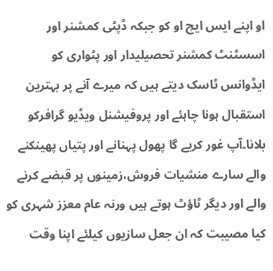او اپنے ایس ایچ او کو جبکہ ڈپٹی کمشنر اور اسسٹنٹ کمشنر تحصیلیدار اور پٹواری کو ایڈوانس ٹاسک دیتے ہیں کہ میرے آنے پر بہترین استقبال ہونا چاہئے اور پروفیشنل ویڈیو گرافرکو بلانا۔آپ غور کریے گا پھول پہنانے اور پتیاں پھینکنے والے سارے منشیات فروش،زمینوں پر قبضے کرنے والے اور دیگر ٹاؤٹ ہوتے ہیں ورنہ عام معزز شہری کو کیا مصیبت کہ ان جعل سازیوں کیلئے اپنا وقت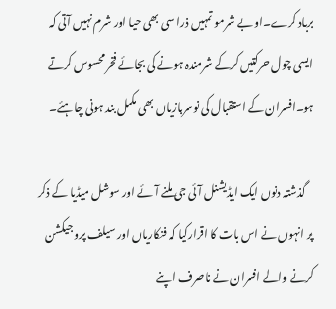برباد کرے۔او بے شرمو تمہیں ذرا سی بھی حیا اور شرم نہیں آتی کہ ایسی چول حرکتیں کرکے شرمندہ ہونے کی بجائے فخر محسوس کرتے ہو۔افسران کے استقبال کی نوسربازیاں بھی مکمل بند ہونی چاہئے۔

    گذشتہ دنوں ایک ایڈیشنل آئی جی ملنے آئے اور سوشل میڈیا کے ذکر پر انہوں نے اس بات کا اقرارکیا کہ فنکاریاں اور سیلف پروجیکشن کرنے والے افسران نے ناصرف اپنے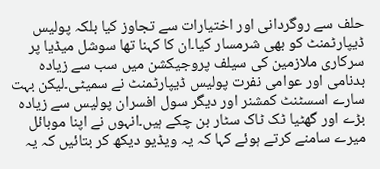حلف سے روگردانی اور اختیارات سے تجاوز کیا بلکہ پولیس ڈیپارٹمنٹ کو بھی شرمسار کیا۔ان کا کہنا تھا سوشل میڈیا پر سرکاری ملازمین کی سیلف پروجیکشن میں سب سے زیادہ بدنامی اور عوامی نفرت پولیس ڈیپارٹمنٹ نے سمیٹی۔لیکن بہت سارے اسسٹنٹ کمشنر اور دیگر سول افسران پولیس سے زیادہ بڑے اور گھٹیا ٹک ٹاک سٹار بن چکے ہیں۔انہوں نے اپنا موبائل میرے سامنے کرتے ہوئے کہا کہ یہ ویڈیو دیکھ کر بتائیں کہ یہ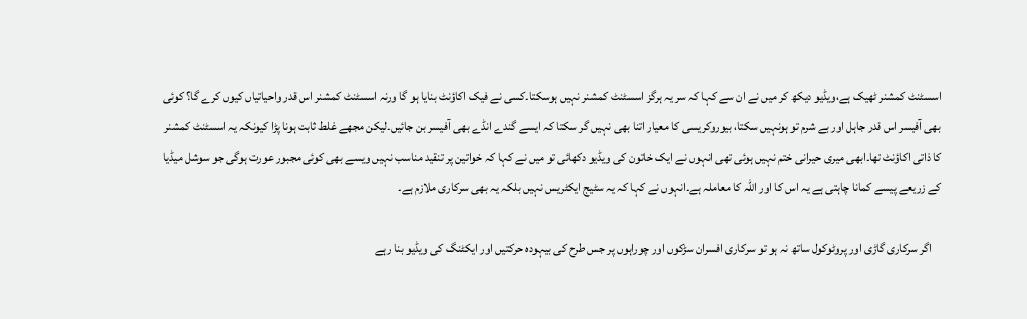اسسٹنٹ کمشنر ٹھیک ہے،ویڈیو دیکھ کر میں نے ان سے کہا کہ سر یہ ہرگز اسسٹنٹ کمشنر نہیں ہوسکتا۔کسی نے فیک اکاؤنٹ بنایا ہو گا ورنہ اسسٹنٹ کمشنر اس قدر واحیاتیاں کیوں کرے گا؟ کوئی بھی آفیسر اس قدر جاہل اور بے شرم تو ہونہیں سکتا، بیوروکریسی کا معیار اتنا بھی نہیں گر سکتا کہ ایسے گندے انڈے بھی آفیسر بن جائیں۔لیکن مجھے غلط ثابت ہونا پڑا کیونکہ یہ اسسٹنٹ کمشنر کا ذاتی اکاؤنٹ تھا۔ابھی میری حیرانی ختم نہیں ہوئی تھی انہوں نے ایک خاتون کی ویڈیو دکھائی تو میں نے کہا کہ خواتین پر تنقید مناسب نہیں ویسے بھی کوئی مجبور عورت ہوگی جو سوشل میڈیا کے زریعے پیسے کمانا چاہتی ہے یہ اس کا اور اللہ کا معاملہ ہے۔انہوں نے کہا کہ یہ سٹیج ایکٹریس نہیں بلکہ یہ بھی سرکاری ملازم ہے۔

    اگر سرکاری گاڑی اور پروٹوکول ساتھ نہ ہو تو سرکاری افسران سڑکوں اور چوراہوں پر جس طرح کی بیہودہ حرکتیں اور ایکٹنگ کی ویڈیو بنا رہے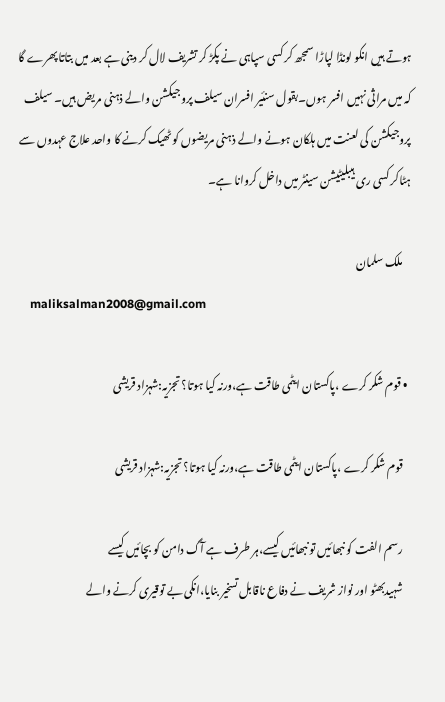ہوتے ہیں انکو لونڈا لپاڑا سمجھ کر کسی سپاہی نے پکڑ کر تشریف لال کر دینی ہے بعد میں بتاتا پھرے گا کہ میں مراثی نہیں افسر ہوں۔بقول سنئیر افسران سیلف پروجیکشن والے ذہنی مریض ہیں۔ سیلف پروجیکشن کی لعنت میں ہلکان ہونے والے ذہنی مریضوں کو ٹھیک کرنے کا واحد علاج عہدوں سے ہٹاکر کسی ری ہیبلیٹیشن سینٹر میں داخل کروانا ہے۔

    ملک سلمان
    maliksalman2008@gmail.com

  • قوم شکر کرے ،پاکستان ایٹمی طاقت ہے،ورنہ کیا ہوتا؟ تجزیہ:شہزاد قریشی

    قوم شکر کرے ،پاکستان ایٹمی طاقت ہے،ورنہ کیا ہوتا؟ تجزیہ:شہزاد قریشی

    رسم الفت کو نبھائیں تو نبھائیں کیسے،ہر طرف ہے آگ دامن کو بچائیں کیسے
    شہیدبھٹو اور نواز شریف نے دفاع ناقابل تسخیر بنایا،انکی بے توقیری کرنے والے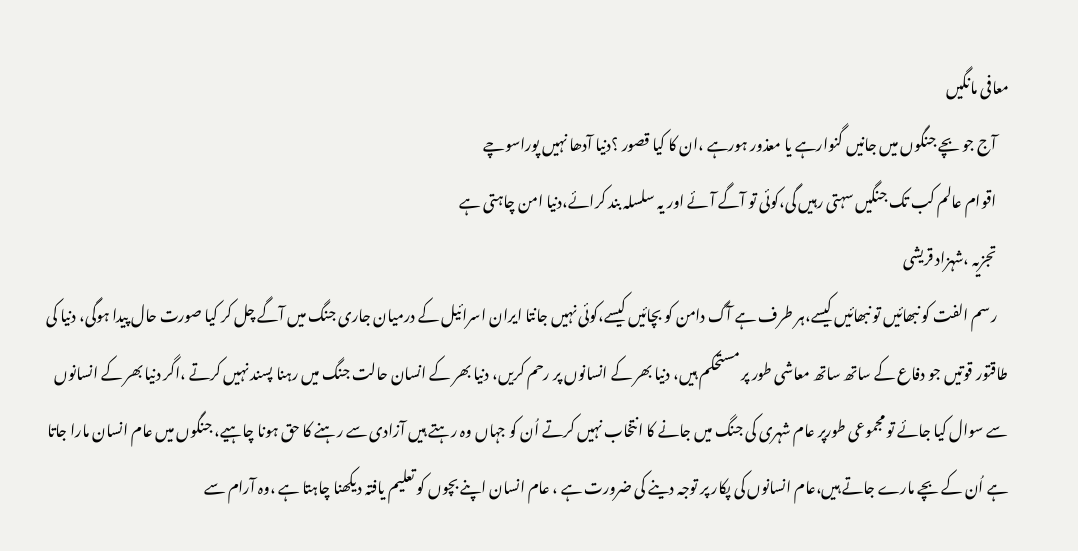معافی مانگیں
    آج جو بچے جنگوں میں جانیں گنوارہے یا معذور ہورہے ،ان کا کیا قصور ؟دنیا آدھا نہیں پوراسوچے
    اقوام عالم کب تک جنگیں سہتی رہیں گی،کوئی تو آگے آئے اور یہ سلسلہ بند کرائے،دنیا امن چاہتی ہے
    تجزیہ ،شہزاد قریشی
    رسم الفت کو نبھائیں تو نبھائیں کیسے،ہر طرف ہے آگ دامن کو بچائیں کیسے،کوئی نہیں جانتا ایران اسرائیل کے درمیان جاری جنگ میں آگے چل کر کیا صورت حال پیدا ہوگی، دنیا کی طاقتور قوتیں جو دفاع کے ساتھ ساتھ معاشی طور پر مستحکم ہیں، دنیا بھر کے انسانوں پر رحم کریں، دنیا بھر کے انسان حالت جنگ میں رہنا پسند نہیں کرتے ،اگر دنیا بھر کے انسانوں سے سوال کیا جائے تو مجموعی طورپر عام شہری کی جنگ میں جانے کا انتخاب نہیں کرتے اُن کو جہاں وہ رہتے ہیں آزادی سے رہنے کا حق ہونا چاہیے، جنگوں میں عام انسان مارا جاتا ہے اُن کے بچے مارے جاتے ہیں،عام انسانوں کی پکار پر توجہ دینے کی ضرورت ہے ، عام انسان اپنے بچوں کو تعلیم یافتہ دیکھنا چاہتا ہے ،وہ آرام سے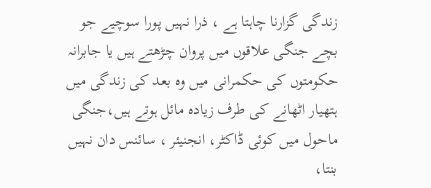زندگی گزارنا چاہتا ہے ، ذرا نہیں پورا سوچیے جو بچے جنگی علاقوں میں پروان چڑھتے ہیں یا جابرانہ حکومتوں کی حکمرانی میں وہ بعد کی زندگی میں ہتھیار اٹھانے کی طرف زیادہ مائل ہوتے ہیں،جنگی ماحول میں کوئی ڈاکٹر، انجنیئر ، سائنس دان نہیں بنتا،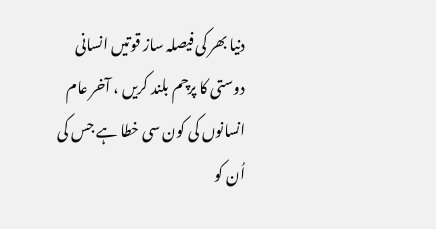دنیا بھر کی فیصلہ ساز قوتیں انسانی دوستی کا پرچم بلند کریں ، آخر عام انسانوں کی کون سی خطا ہے جس کی اُن کو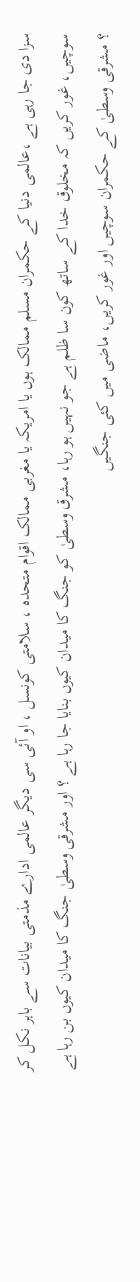سزا دی جا رہی ہے ،عالمی دنیا کے حکمران مسلم ممالک ہوں یا امریکہ یا مغربی ممالک اقوام متحدہ ، سلامتی کونسل ، او آئی سی دیگر عالمی ادارے مذمتی بیانات سے باہر نکل کر سوچیں، غور کریں کہ مخلوق خدا کے ساتھ کون سا ظلم ہے جو نہیں ہو رہا، مشرق وسطیٰ کو جنگ کا میدان کیوں بنایا جا رہا ہے ؟ اور مشرقی وسطیٰ جنگ کا میدان کیوں بن رہا ہے ؟ مشرقی وسطیٰ کے حکمران سوچیں اور غور کریں، ماضی میں کئی جنگیں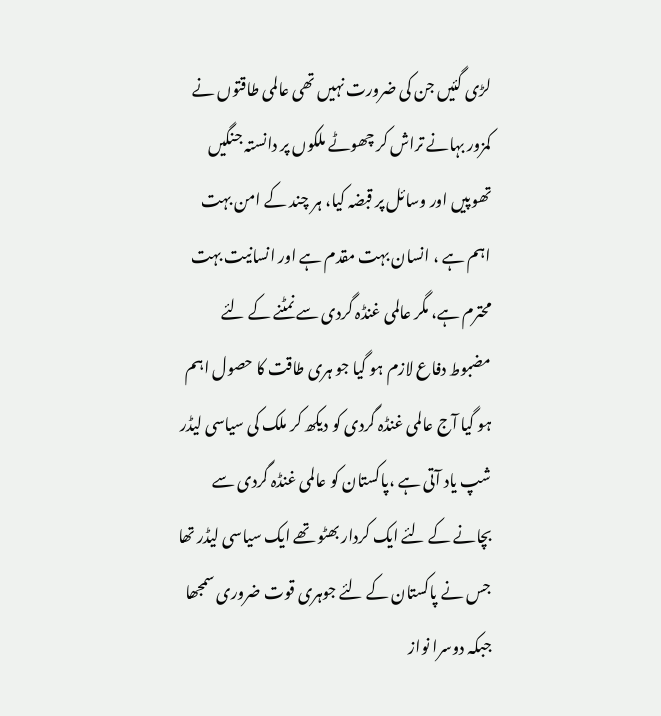لڑی گئیں جن کی ضرورت نہیں تھی عالمی طاقتوں نے کمزور بہانے تراش کر چھوٹے ملکوں پر دانستہ جنگیں تھوپیں اور وسائل پر قبضہ کیا، ہر چند کے امن بہت اہم ہے ، انسان بہت مقدم ہے اور انسانیت بہت محترم ہے، مگر عالمی غنڈہ گردی سے نمٹنے کے لئے مضبوط دفاع لازم ہو گیا جو ہری طاقت کا حصول اہم ہو گیا آج عالمی غنڈہ گردی کو دیکھ کر ملک کی سیاسی لیڈر شپ یاد آتی ہے ،پاکستان کو عالمی غنڈہ گردی سے بچانے کے لئے ایک کردار بھٹو تھے ایک سیاسی لیڈر تھا جس نے پاکستان کے لئے جوہری قوت ضروری سمجھا جبکہ دوسرا نواز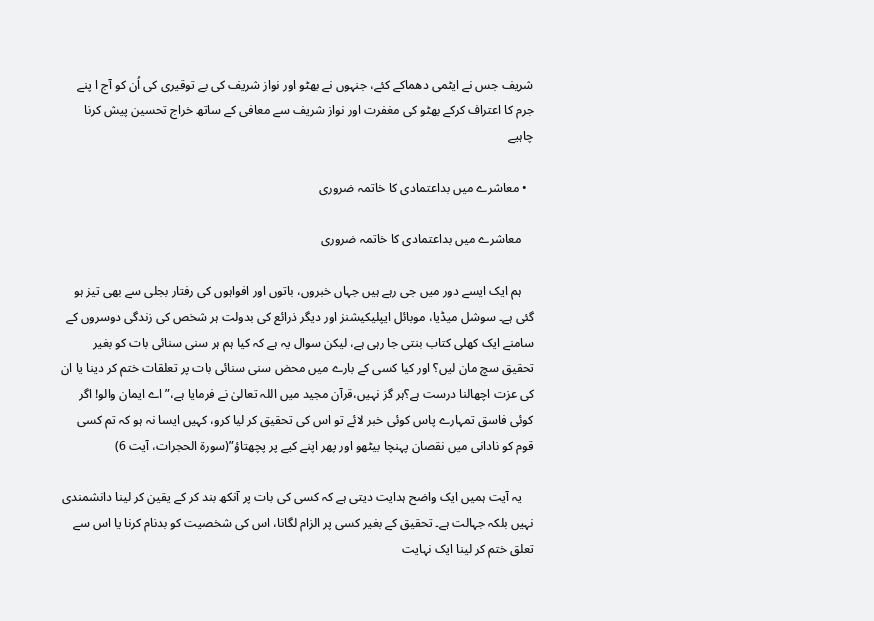شریف جس نے ایٹمی دھماکے کئے، جنہوں نے بھٹو اور نواز شریف کی بے توقیری کی اُن کو آج ا پنے جرم کا اعتراف کرکے بھٹو کی مغفرت اور نواز شریف سے معافی کے ساتھ خراج تحسین پیش کرنا چاہیے

  • معاشرے میں بداعتمادی کا خاتمہ ضروری

    معاشرے میں بداعتمادی کا خاتمہ ضروری

    ہم ایک ایسے دور میں جی رہے ہیں جہاں خبروں، باتوں اور افواہوں کی رفتار بجلی سے بھی تیز ہو گئی ہے۔ سوشل میڈیا، موبائل ایپلیکیشنز اور دیگر ذرائع کی بدولت ہر شخص کی زندگی دوسروں کے سامنے ایک کھلی کتاب بنتی جا رہی ہے، لیکن سوال یہ ہے کہ کیا ہم ہر سنی سنائی بات کو بغیر تحقیق سچ مان لیں؟ اور کیا کسی کے بارے میں محض سنی سنائی بات پر تعلقات ختم کر دینا یا ان کی عزت اچھالنا درست ہے؟ہر گز نہیں،قرآن مجید میں اللہ تعالیٰ نے فرمایا ہے،”اے ایمان والو! اگر کوئی فاسق تمہارے پاس کوئی خبر لائے تو اس کی تحقیق کر لیا کرو، کہیں ایسا نہ ہو کہ تم کسی قوم کو نادانی میں نقصان پہنچا بیٹھو اور پھر اپنے کیے پر پچھتاؤ”(سورۃ الحجرات، آیت 6)

    یہ آیت ہمیں ایک واضح ہدایت دیتی ہے کہ کسی کی بات پر آنکھ بند کر کے یقین کر لینا دانشمندی نہیں بلکہ جہالت ہے۔ تحقیق کے بغیر کسی پر الزام لگانا، اس کی شخصیت کو بدنام کرنا یا اس سے تعلق ختم کر لینا ایک نہایت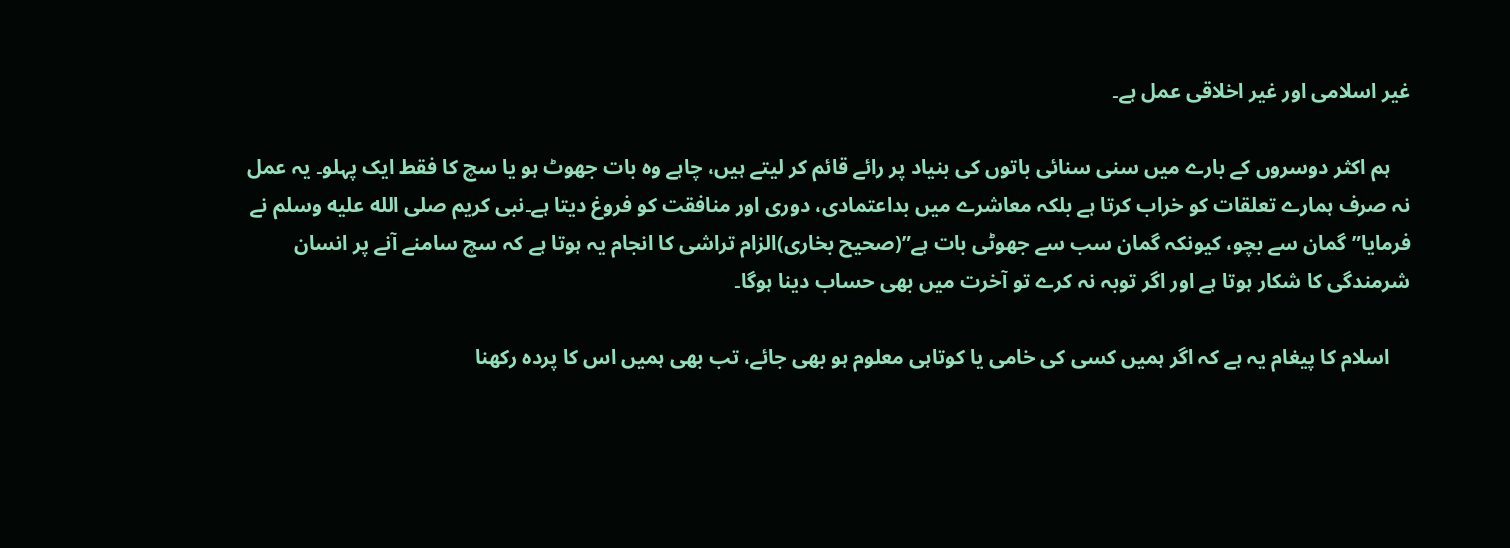غیر اسلامی اور غیر اخلاقی عمل ہے۔

    ہم اکثر دوسروں کے بارے میں سنی سنائی باتوں کی بنیاد پر رائے قائم کر لیتے ہیں، چاہے وہ بات جھوٹ ہو یا سچ کا فقط ایک پہلو۔ یہ عمل نہ صرف ہمارے تعلقات کو خراب کرتا ہے بلکہ معاشرے میں بداعتمادی، دوری اور منافقت کو فروغ دیتا ہے۔نبی کریم صلى الله عليه وسلم نے فرمایا”گمان سے بچو، کیونکہ گمان سب سے جھوٹی بات ہے”(صحیح بخاری)الزام تراشی کا انجام یہ ہوتا ہے کہ سچ سامنے آنے پر انسان شرمندگی کا شکار ہوتا ہے اور اگر توبہ نہ کرے تو آخرت میں بھی حساب دینا ہوگا۔

    اسلام کا پیغام یہ ہے کہ اگر ہمیں کسی کی خامی یا کوتاہی معلوم ہو بھی جائے، تب بھی ہمیں اس کا پردہ رکھنا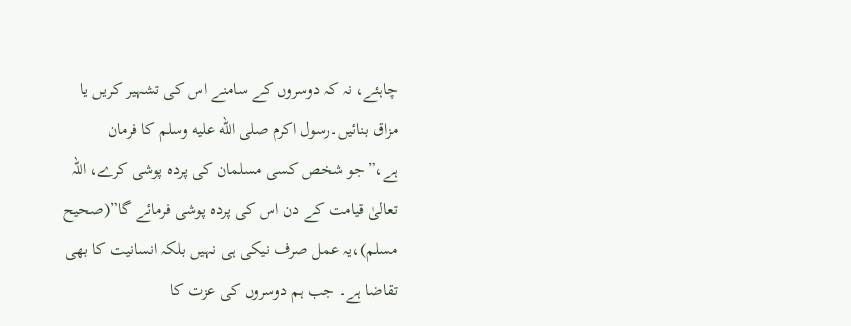چاہئے، نہ کہ دوسروں کے سامنے اس کی تشہیر کریں یا مزاق بنائیں۔رسول اکرم صلى الله عليه وسلم کا فرمان ہے،”جو شخص کسی مسلمان کی پردہ پوشی کرے، اللہ تعالیٰ قیامت کے دن اس کی پردہ پوشی فرمائے گا”(صحیح مسلم)،یہ عمل صرف نیکی ہی نہیں بلکہ انسانیت کا بھی تقاضا ہے۔ جب ہم دوسروں کی عزت کا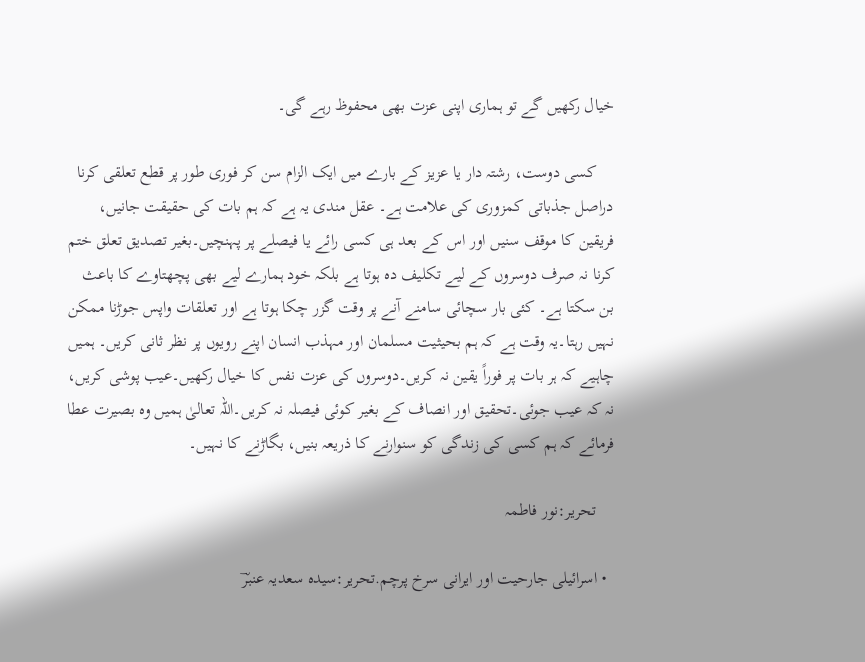خیال رکھیں گے تو ہماری اپنی عزت بھی محفوظ رہے گی۔

    کسی دوست، رشتہ دار یا عزیز کے بارے میں ایک الزام سن کر فوری طور پر قطع تعلقی کرنا دراصل جذباتی کمزوری کی علامت ہے۔ عقل مندی یہ ہے کہ ہم بات کی حقیقت جانیں، فریقین کا موقف سنیں اور اس کے بعد ہی کسی رائے یا فیصلے پر پہنچیں۔بغیر تصدیق تعلق ختم کرنا نہ صرف دوسروں کے لیے تکلیف دہ ہوتا ہے بلکہ خود ہمارے لیے بھی پچھتاوے کا باعث بن سکتا ہے۔ کئی بار سچائی سامنے آنے پر وقت گزر چکا ہوتا ہے اور تعلقات واپس جوڑنا ممکن نہیں رہتا۔یہ وقت ہے کہ ہم بحیثیت مسلمان اور مہذب انسان اپنے رویوں پر نظر ثانی کریں۔ ہمیں چاہیے کہ ہر بات پر فوراً یقین نہ کریں۔دوسروں کی عزت نفس کا خیال رکھیں۔عیب پوشی کریں، نہ کہ عیب جوئی۔تحقیق اور انصاف کے بغیر کوئی فیصلہ نہ کریں۔اللہ تعالیٰ ہمیں وہ بصیرت عطا فرمائے کہ ہم کسی کی زندگی کو سنوارنے کا ذریعہ بنیں، بگاڑنے کا نہیں۔

    تحریر:نور فاطمہ

  • اسرائیلی جارحیت اور ایرانی سرخ پرچم.تحریر:سیدہ سعدیہ عنبرؔ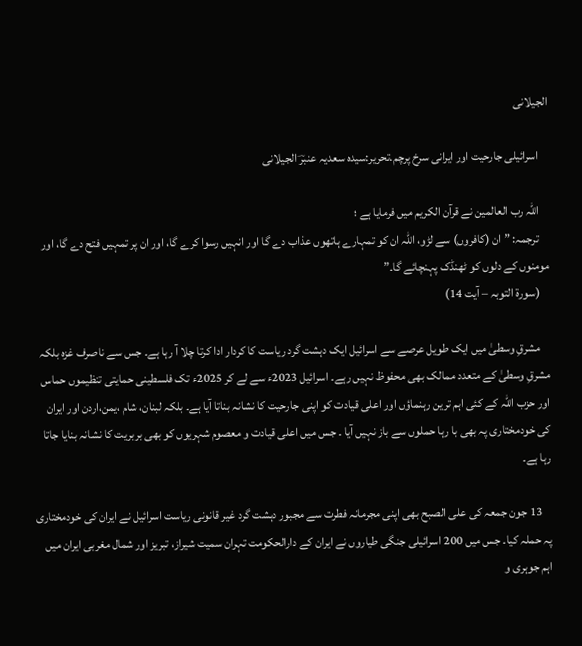الجیلانی

    اسرائیلی جارحیت اور ایرانی سرخ پرچم.تحریر:سیدہ سعدیہ عنبرؔ الجیلانی

    اللہ رب العالمین نے قرآن الکریم میں فرمایا ہے ؛
    ترجمہ: ” ان (کافروں) سے لڑو، اللہ ان کو تمہارے ہاتھوں عذاب دے گا اور انہیں رسوا کرے گا، اور ان پر تمہیں فتح دے گا، اور مومنوں کے دلوں کو ٹھنڈک پہنچائے گا۔”
    (سورۃ التوبہ – آیت 14)

    مشرقِ وسطیٰ میں ایک طویل عرصے سے اسرائیل ایک دہشت گرد ریاست کا کردار ادا کرتا چلا آ رہا ہے۔ جس سے ناصرف غزہ بلکہ مشرقِ وسطیٰ کے متعدد ممالک بھی محفوظ نہیں رہے۔ اسرائیل 2023ء سے لے کر 2025ء تک فلسطینی حمایتی تنظیموں حماس اور حزب اللہ کے کئی اہم ترین رہنماؤں اور اعلی قیادت کو اپنی جارحیت کا نشانہ بناتا آیا ہے۔ بلکہ لبنان، شام ،یمن،اردن اور ایران کی خودمختاری پہ بھی با رہا حملوں سے باز نہیں آیا ۔ جس میں اعلی قیادت و معصوم شہریوں کو بھی بربریت کا نشانہ بنایا جاتا رہا ہے۔

    13 جون جمعہ کی علی الصبح بھی اپنی مجرمانہ فطرت سے مجبور دہشت گرد غیر قانونی ریاست اسرائیل نے ایران کی خودمختاری پہ حملہ کیا۔ جس میں 200 اسرائیلی جنگی طیاروں نے ایران کے دارالحکومت تہران سمیت شیراز، تبریز اور شمال مغربی ایران میں اہم جوہری و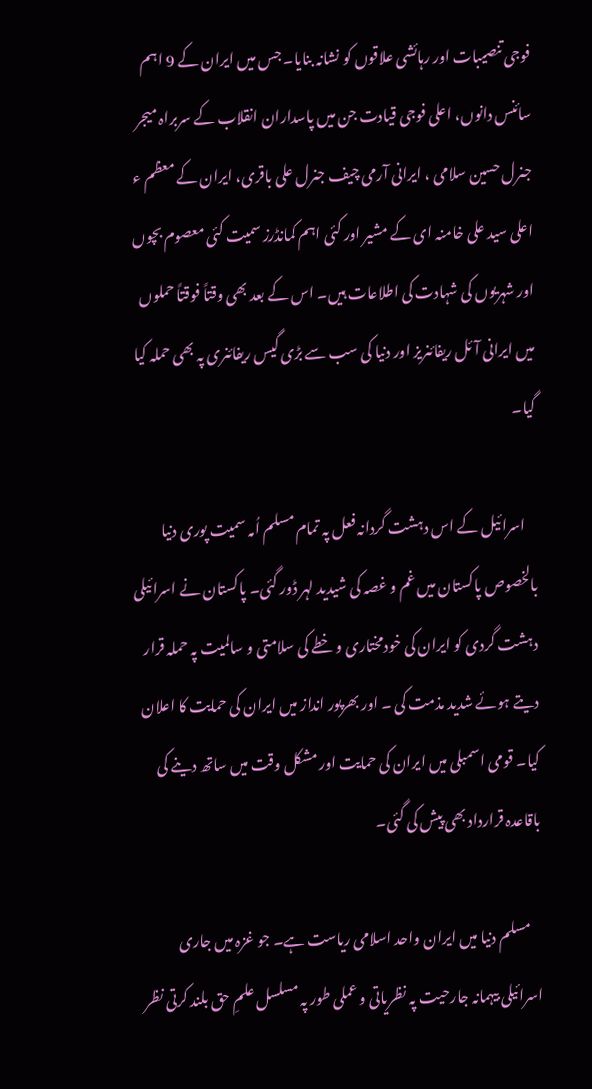فوجی تنصیبات اور رہائشی علاقوں کو نشانہ بنایا۔ جس میں ایران کے 9 اہم سائنس دانوں، اعلی فوجی قیادت جن میں پاسداران انقلاب کے سربراہ میجر جنرل حسین سلامی ، ایرانی آرمی چیف جنرل علی باقری، ایران کے معظم ء اعلی سید علی خامنہ ای کے مشیر اور کئی اہم کمانڈرز سمیت کئی معصوم بچوں اور شہریوں کی شہادت کی اطلاعات ہیں۔ اس کے بعد بھی وقتاً فوقتاً حملوں میں ایرانی آئل ریفائنریز اور دنیا کی سب سے بڑی گیس ریفائنری پہ بھی حملہ کیا گیا۔

    اسرائیل کے اس دہشت گردانہ فعل پہ تمام مسلم اُمہ سمیت پوری دنیا بالخصوص پاکستان میں غم و غصہ کی شیدید لہر ڈور گئی۔ پاکستان نے اسرائیلی دہشت گردی کو ایران کی خودمختاری و خطے کی سلامتی و سالمیت پہ حملہ قرار دیتے ہوئے شدید مذمت کی ۔ اور بھرپور انداز میں ایران کی حمایت کا اعلان کیا۔ قومی اسمبلی میں ایران کی حمایت اور مشکل وقت میں ساتھ دینے کی باقاعدہ قرارداد بھی پیش کی گئی۔

    مسلم دنیا میں ایران واحد اسلامی ریاست ہے۔ جو غزہ میں جاری اسرائیلی بیہمانہ جارحیت پہ نظریاتی و عملی طور پہ مسلسل علمِ حق بلند کرتی نظر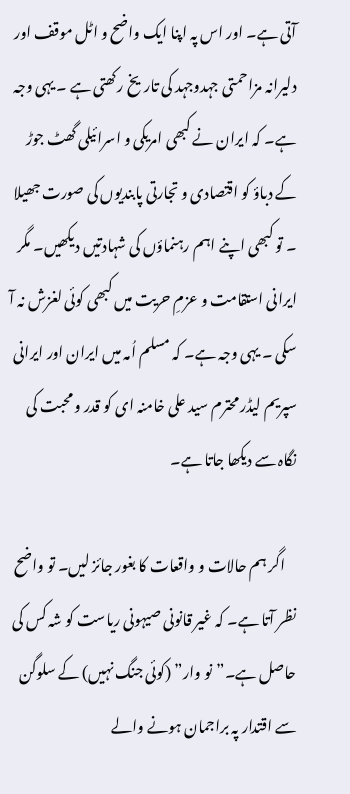آتی ہے۔ اور اس پہ اپنا ایک واضح و اٹل موقف اور دلیرانہ مزاحمتی جہدوجہد کی تاریخ رکھتی ہے ۔ یہی وجہ ہے۔ کہ ایران نے کبھی امریکی و اسرائیلی گھٹ جوڑ کے دباؤ کو اقتصادی و تجارتی پابندیوں کی صورت جھیلا ۔ تو کبھی اپنے اہم رہنماؤں کی شہادتیں دیکھیں۔ مگر ایرانی استقامت و عزمِ حریت میں کبھی کوئی لغزش نہ آ سکی ۔ یہی وجہ ہے۔ کہ مسلم اُمہ میں ایران اور ایرانی سپریم لیڈر محترم سید علی خامنہ ای کو قدر و محبت کی نگاہ سے دیکھا جاتا ہے۔

    اگر ہم حالات و واقعات کا بغور جائز لیں۔ تو واضح نظر آتا ہے۔ کہ غیر قانونی صیہونی ریاست کو شہ کس کی حاصل ہے۔”نو وار” (کوئی جنگ نہیں) کے سلوگن سے اقتدار پہ براجمان ہونے والے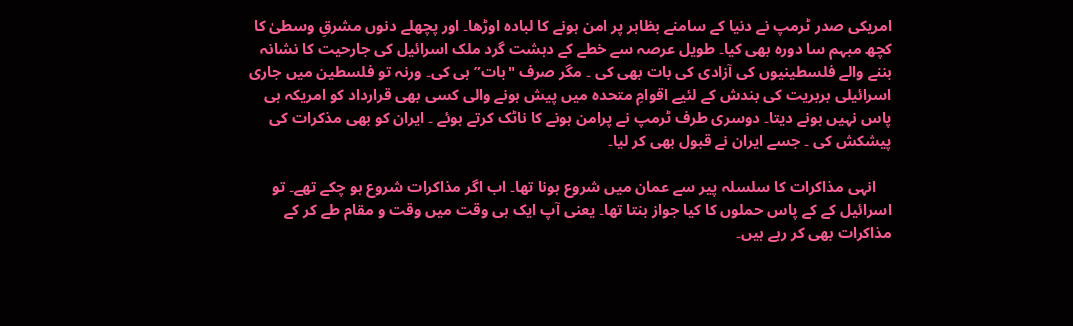امریکی صدر ٹرمپ نے دنیا کے سامنے بظاہر پر امن ہونے کا لبادہ اوڑھا۔ اور پچھلے دنوں مشرقِ وسطیٰ کا کچھ مبہم سا دورہ بھی کیا۔ طویل عرصہ سے خطے کے دہشت گرد ملک اسرائیل کی جارحیت کا نشانہ بننے والے فلسطینیوں کی آزادی کی بات بھی کی ۔ مگر صرف "بات” ہی کی۔ ورنہ تو فلسطین میں جاری اسرائیلی بربریت کی بندش کے لئیے اقوامِ متحدہ میں پیش ہونے والی کسی بھی قرارداد کو امریکہ ہی پاس نہیں ہونے دیتا۔ دوسری طرف ٹرمپ نے پرامن ہونے کا ناٹک کرتے ہوئے ۔ ایران کو بھی مذکرات کی پیشکش کی ۔ جسے ایران نے قبول بھی کر لیا۔

    انہی مذاکرات کا سلسلہ پیر سے عمان میں شروع ہونا تھا۔ اب اگر مذاکرات شروع ہو چکے تھے۔ تو اسرائیل کے کے پاس حملوں کا کیا جواز بنتا تھا۔ یعنی آپ ایک ہی وقت میں وقت و مقام طے کر کے مذاکرات بھی کر رہے ہیں۔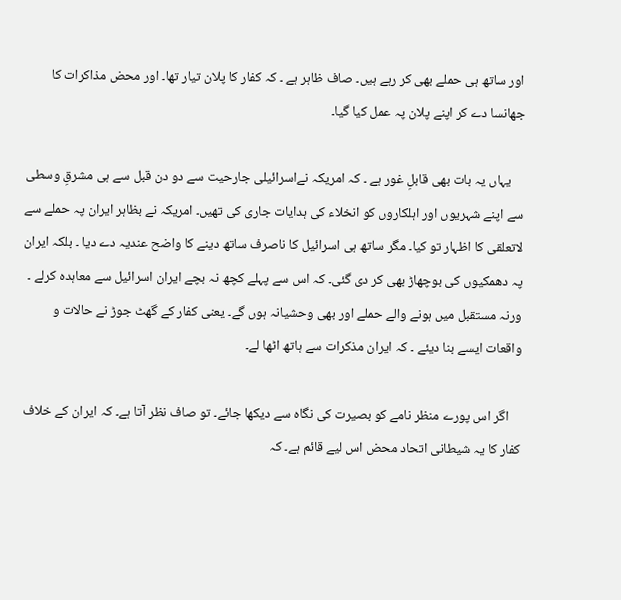اور ساتھ ہی حملے بھی کر رہے ہیں۔ صاف ظاہر ہے ۔ کہ کفار کا پلان تیار تھا۔ اور محض مذاکرات کا جھانسا دے کر اپنے پلان پہ عمل کیا گیا۔

    یہاں یہ بات بھی قابلِ غور ہے ۔ کہ امریکہ نےاسرائیلی جارحیت سے دو دن قبل سے ہی مشرقِ وسطی سے اپنے شہریوں اور اہلکاروں کو انخلاء کی ہدایات جاری کی تھیں۔ امریکہ نے بظاہر ایران پہ حملے سے لاتعلقی کا اظہار تو کیا۔ مگر ساتھ ہی اسرائیل کا ناصرف ساتھ دینے کا واضح عندیہ دے دیا ۔ بلکہ ایران پہ دھمکیوں کی بوچھاڑ بھی کر دی گئی۔ کہ اس سے پہلے کچھ نہ بچے ایران اسرائیل سے معاہدہ کرلے ۔ ورنہ مستقبل میں ہونے والے حملے اور بھی وحشیانہ ہوں گے۔ یعنی کفار کے گھٹ جوڑ نے حالات و واقعات ایسے بنا دیئے ۔ کہ ایران مذکرات سے ہاتھ اٹھا لے۔

    اگر اس پورے منظر نامے کو بصیرت کی نگاہ سے دیکھا جائے۔ تو صاف نظر آتا ہے۔ کہ ایران کے خلاف کفار کا یہ شیطانی اتحاد محض اس لیے قائم ہے۔ کہ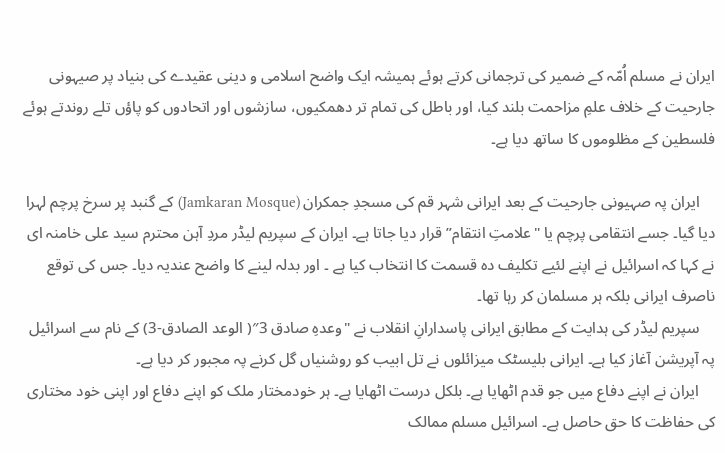ایران نے مسلم اُمّہ کے ضمیر کی ترجمانی کرتے ہوئے ہمیشہ ایک واضح اسلامی و دینی عقیدے کی بنیاد پر صیہونی جارحیت کے خلاف علمِ مزاحمت بلند کیا، اور باطل کی تمام تر دھمکیوں، سازشوں اور اتحادوں کو پاؤں تلے روندتے ہوئے فلسطین کے مظلوموں کا ساتھ دیا ہے۔

    ایران پہ صہیونی جارحیت کے بعد ایرانی شہر قم کی مسجدِ جمکران (Jamkaran Mosque) کے گنبد پر سرخ پرچم لہرا دیا گیا۔ جسے انتقامی پرچم یا "علامتِ انتقام” قرار دیا جاتا ہے۔ ایران کے سپریم لیڈر مردِ آہن محترم سید علی خامنہ ای نے کہا کہ اسرائیل نے اپنے لئیے تکلیف دہ قسمت کا انتخاب کیا ہے ۔ اور بدلہ لینے کا واضح عندیہ دیا۔ جس کی توقع ناصرف ایرانی بلکہ ہر مسلمان کر رہا تھا۔
    سپریم لیڈر کی ہدایت کے مطابق ایرانی پاسدارانِ انقلاب نے "وعدہِ صادق 3″( الوعد الصادق-3) کے نام سے اسرائیل پہ آپریشن آغاز کیا ہے۔ ایرانی بلیسٹک میزائلوں نے تل ابیب کو روشنیاں گل کرنے پہ مجبور کر دیا ہے۔
    ایران نے اپنے دفاع میں جو قدم اٹھایا ہے۔ بلکل درست اٹھایا ہے۔ ہر خودمختار ملک کو اپنے دفاع اور اپنی خود مختاری کی حفاظت کا حق حاصل ہے۔ اسرائیل مسلم ممالک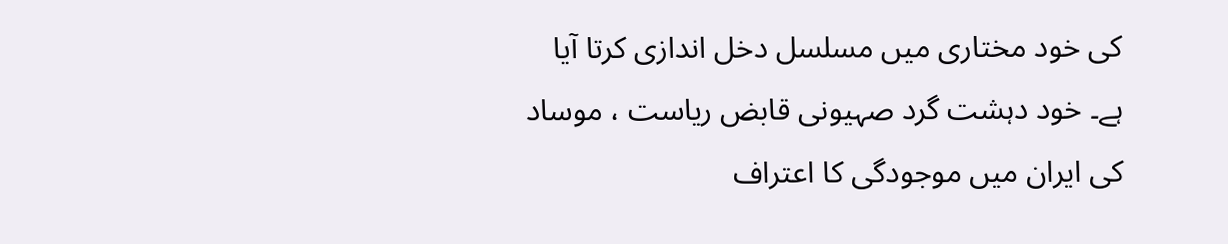کی خود مختاری میں مسلسل دخل اندازی کرتا آیا ہے۔ خود دہشت گرد صہیونی قابض ریاست ، موساد کی ایران میں موجودگی کا اعتراف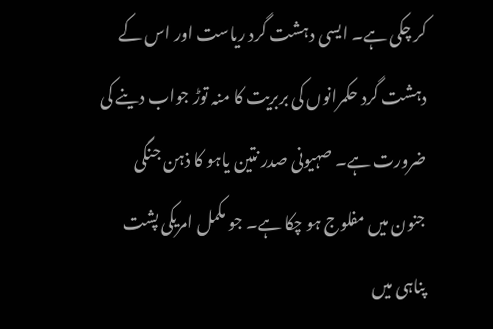کر چکی ہے۔ ایسی دہشت گرد ریاست اور اس کے دہشت گرد حکمرانوں کی بربریت کا منہ توڑ جواب دینے کی ضرورت ہے۔ صہیونی صدر نتین یاہو کا ذہن جنگی جنون میں مفلوج ہو چکا ہے۔ جو مکمل امریکی پشت پناہی میں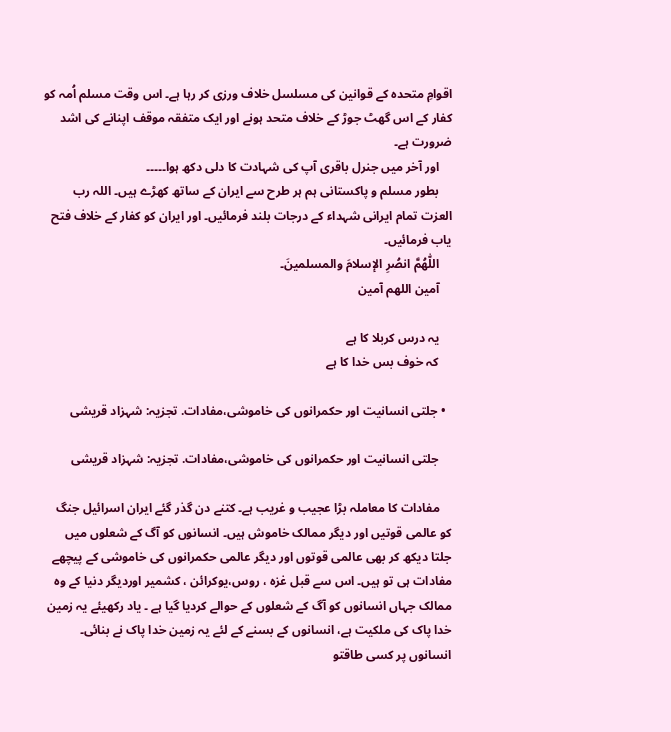اقوامِ متحدہ کے قوانین کی مسلسل خلاف ورزی کر رہا ہے۔ اس وقت مسلم اُمہ کو کفار کے اس گھٹ جوڑ کے خلاف متحد ہونے اور ایک متفقہ موقف اپنانے کی اشد ضرورت ہے۔
    اور آخر میں جنرل باقری آپ کی شہادت کا دلی دکھ ہوا۔۔۔۔۔
    بطور مسلم و پاکستانی ہم ہر طرح سے ایران کے ساتھ کھڑے ہیں۔ اللہ رب العزت تمام ایرانی شہداء کے درجات بلند فرمائیں۔ اور ایران کو کفار کے خلاف فتح یاب فرمائیں۔
    اللّٰهُمَّ انصُرِ الإسلامَ والمسلمينَ۔
    آمین اللھم آمین

    یہ درس کربلا کا ہے
    کہ خوف بس خدا کا ہے

  • جلتی انسانیت اور حکمرانوں کی خاموشی،مفادات. تجزیہ: شہزاد قریشی

    جلتی انسانیت اور حکمرانوں کی خاموشی،مفادات. تجزیہ: شہزاد قریشی

    مفادات کا معاملہ بڑا عجیب و غریب ہے۔ کتنے دن گذر گئے ایران اسرائیل جنگ کو عالمی قوتیں اور دیگر ممالک خاموش ہیں۔ انسانوں کو آگ کے شعلوں میں جلتا دیکھ کر بھی عالمی قوتوں اور دیگر عالمی حکمرانوں کی خاموشی کے پیچھے مفادات ہی تو ہیں۔ اس سے قبل غزہ ، روس،یوکرائن ، کشمیر اوردیگر دنیا کے وہ ممالک جہاں انسانوں کو آگ کے شعلوں کے حوالے کردیا گیا ہے ۔ یاد رکھیئے یہ زمین خدا پاک کی ملکیت ہے، انسانوں کے بسنے کے لئے یہ زمین خدا پاک نے بنائی۔ انسانوں پر کسی طاقتو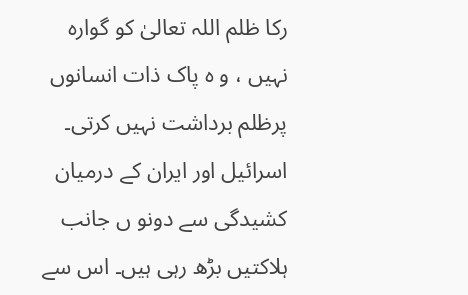رکا ظلم اللہ تعالیٰ کو گوارہ نہیں ، و ہ پاک ذات انسانوں پرظلم برداشت نہیں کرتی۔ اسرائیل اور ایران کے درمیان کشیدگی سے دونو ں جانب ہلاکتیں بڑھ رہی ہیں۔ اس سے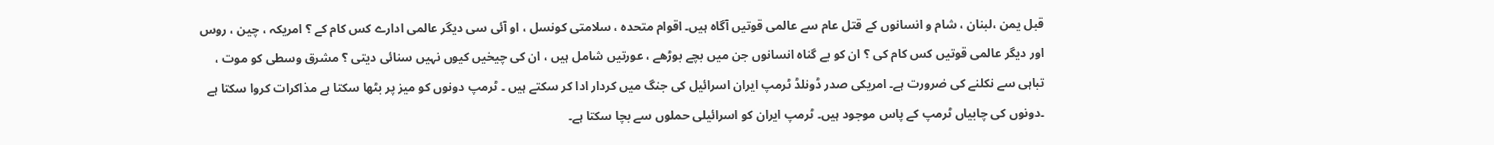قبل یمن ،لبنان ، شام و انسانوں کے قتل عام سے عالمی قوتیں آگاہ ہیں۔ اقوام متحدہ ، سلامتی کونسل ، او آئی سی دیگر عالمی ادارے کس کام کے ؟ امریکہ ، چین ، روس اور دیگر عالمی قوتیں کس کام کی ؟ ان کو بے گناہ انسانوں جن میں بچے بوڑھے ، عورتیں شامل ہیں ، ان کی چیخیں کیوں نہیں سنائی دیتی ؟ مشرق وسطی کو موت ، تباہی سے نکلنے کی ضرورت ہے۔ امریکی صدر ڈونلڈ ٹرمپ ایران اسرائیل کی جنگ میں کردار ادا کر سکتے ہیں ۔ ٹرمپ دونوں کو میز پر بٹھا سکتا ہے مذاکرات کروا سکتا ہے ۔دونوں کی چابیاں ٹرمپ کے پاس موجود ہیں۔ ٹرمپ ایران کو اسرائیلی حملوں سے بچا سکتا ہے۔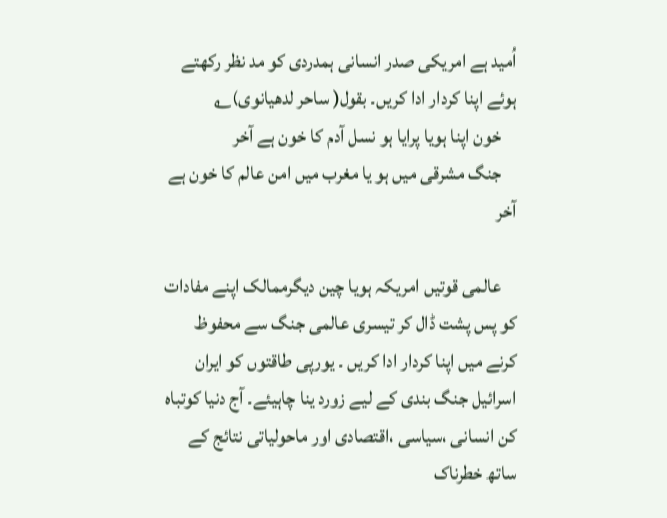اُمید ہے امریکی صدر انسانی ہمدردی کو مد نظر رکھتے ہوئے اپنا کردار ادا کریں۔ بقول( ساحر لدھیانوی)؎
    خون اپنا ہویا پرایا ہو نسل آدم کا خون ہے آخر
    جنگ مشرقی میں ہو یا مغرب میں امن عالم کا خون ہے آخر

    عالمی قوتیں امریکہ ہویا چین دیگرممالک اپنے مفادات کو پس پشت ڈال کر تیسری عالمی جنگ سے محفوظ کرنے میں اپنا کردار ادا کریں ۔ یورپی طاقتوں کو ایران اسرائیل جنگ بندی کے لیے زورد ینا چاہیئے۔ آج دنیا کوتباہ کن انسانی ،سیاسی ،اقتصادی اور ماحولیاتی نتائج کے ساتھ خطرناک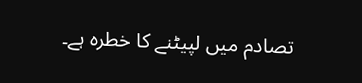تصادم میں لپیٹنے کا خطرہ ہے۔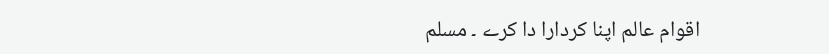اقوام عالم اپنا کردارا دا کرے ۔ مسلم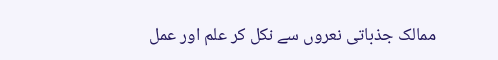ممالک جذباتی نعروں سے نکل کر علم اور عمل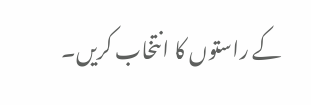کے راستوں کا انتخاب کریں۔